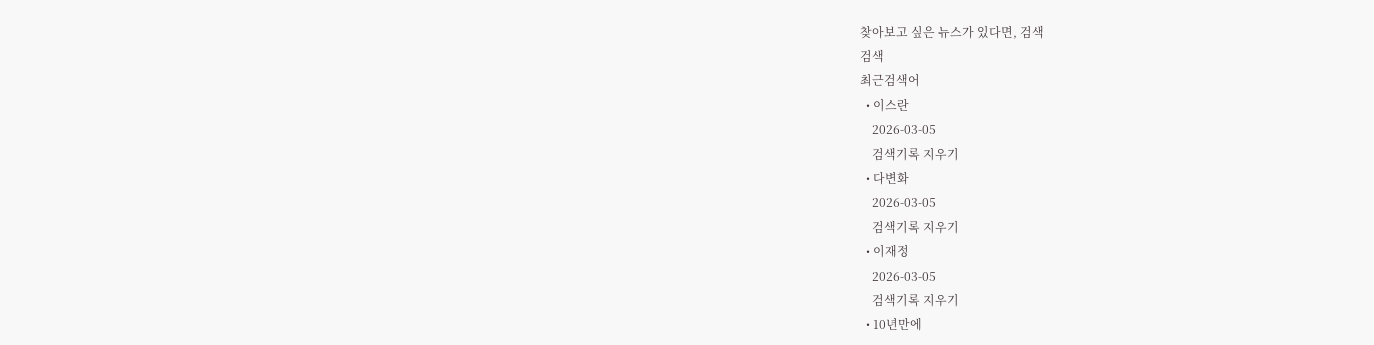찾아보고 싶은 뉴스가 있다면, 검색
검색
최근검색어
  • 이스란
    2026-03-05
    검색기록 지우기
  • 다변화
    2026-03-05
    검색기록 지우기
  • 이재정
    2026-03-05
    검색기록 지우기
  • 10년만에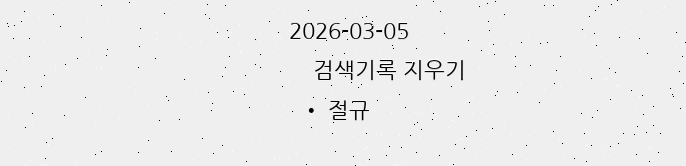2026-03-05
    검색기록 지우기
  • 절규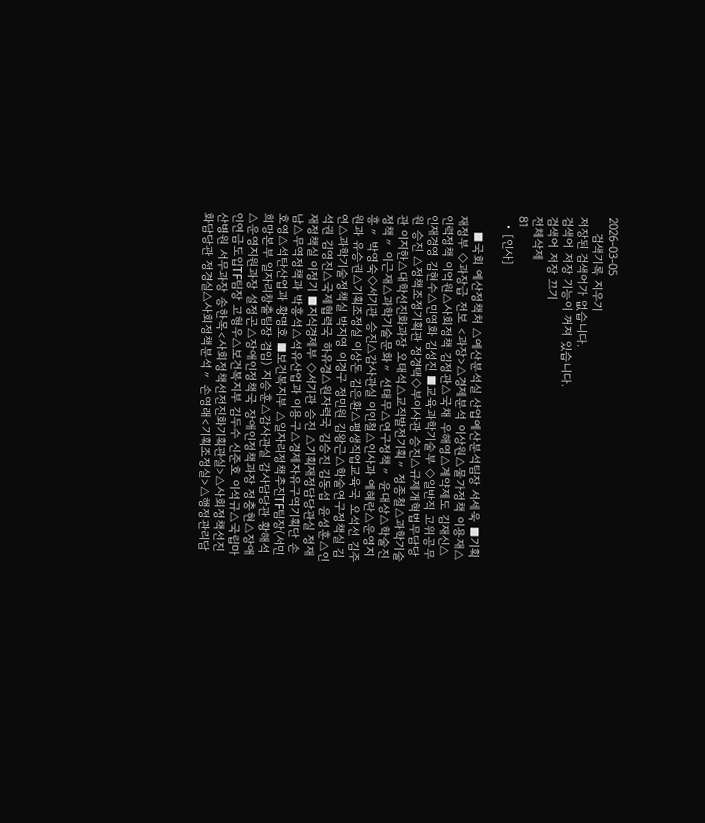2026-03-05
    검색기록 지우기
저장된 검색어가 없습니다.
검색어 저장 기능이 꺼져 있습니다.
검색어 저장 끄기
전체삭제
81
  • [인사]

    ■국회 예산정책처 △예산분석실 산업예산분석팀장 서세욱 ■기획재정부 ◇과장급 전보 <과장>△경제분석 이상원△물가정책 이용재△인력정책 이억원△사회정책 김정관△국채 우해영△계약제도 김재신△인재경영 김현수△민영화 김성진 ■교육과학기술부 ◇일반직 고위공무원 승진 △정책조정기획관 정경택◇부이사관 승진△규제개혁법무담당관 이지한△대학선진화과장 오태석△교직발전기획〃 정종철△과학기술정책〃 이근재△과학기술문화〃 선태무△연구정책〃 윤대상△학술진흥〃 박영숙◇서기관 승진△감사관실 이인철△인사과 예혜란△운영지원과 유승권△기획조정실 이상돈 김은환△평생직업교육국 오석선 김주연△과학기술정책실 박지영 이경구 정민원 김왕근△학술연구정책실 김석권 김영진△국제협력국 하유경△원자력국 김승진 김동섭 윤성훈△인재정책실 이정기 ■지식경제부 ◇서기관 승진 △기획재정담당관실 정재남△무역정책과 박흥석△석유산업과 이용구△경제자유구역기획단 손호영△석탄산업과 황명호 ■보건복지부 △일자리정책추진TF팀장(서민희망본부 일자리창출팀장 겸임) 지승훈△감사관실 감사담당관 황해석△운영지원과장 설정곤△장애인정책국 장애인정책과장 정충현△장애인연금도입TF팀장 고형우△보건복지부 김두수 신준호 이석규△국립마산병원 서무과장 송한목<사회정책선전진화기획관실>△사회정책선진화담당관 정경실△사회정책분석〃 손영래<기획조정실>△행정관리담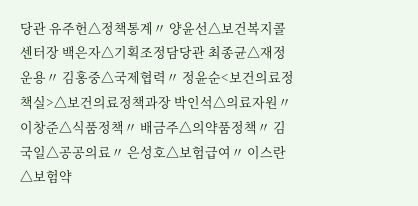당관 유주헌△정책통계〃 양윤선△보건복지콜센터장 백은자△기획조정담당관 최종균△재정운용〃 김홍중△국제협력〃 정윤순<보건의료정책실>△보건의료정책과장 박인석△의료자원〃 이창준△식품정책〃 배금주△의약품정책〃 김국일△공공의료〃 은성호△보험급여〃 이스란△보험약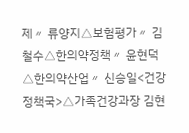제〃 류양지△보험평가〃 김철수△한의약정책〃 윤현덕△한의약산업〃 신승일<건강정책국>△가족건강과장 김현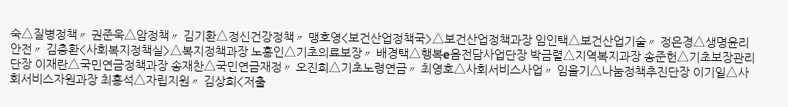숙△질병정책〃 권준욱△암정책〃 김기환△정신건강정책〃 맹호영<보건산업정책국>△보건산업정책과장 임인택△보건산업기술〃 정은경△생명윤리안전〃 김충환<사회복지정책실>△복지정책과장 노홍인△기초의료보장〃 배경택△행복e음전담사업단장 박금렬△지역복지과장 송준헌△기초보장관리단장 이재란△국민연금정책과장 송재찬△국민연금재정〃 오진희△기초노령연금〃 최영호△사회서비스사업〃 임을기△나눔정책추진단장 이기일△사회서비스자원과장 최홍석△자립지원〃 김상희<저출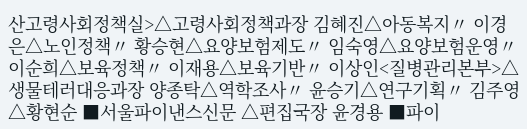산고령사회정책실>△고령사회정책과장 김혜진△아동복지〃 이경은△노인정책〃 황승현△요양보험제도〃 임숙영△요양보험운영〃 이순희△보육정책〃 이재용△보육기반〃 이상인<질병관리본부>△생물테러대응과장 양종탁△역학조사〃 윤승기△연구기획〃 김주영△황현순 ■서울파이낸스신문 △편집국장 윤경용 ■파이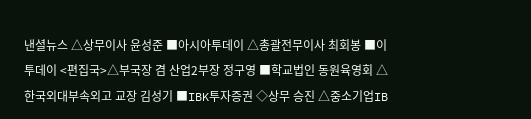낸셜뉴스 △상무이사 윤성준 ■아시아투데이 △총괄전무이사 최회봉 ■이투데이 <편집국>△부국장 겸 산업2부장 정구영 ■학교법인 동원육영회 △한국외대부속외고 교장 김성기 ■IBK투자증권 ◇상무 승진 △중소기업IB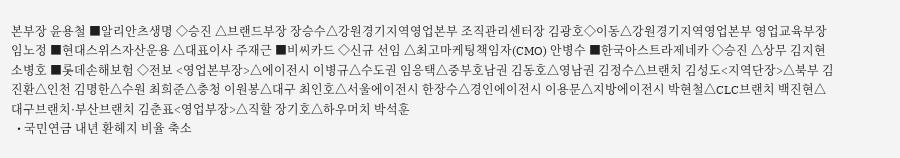본부장 윤용철 ■알리안츠생명 ◇승진 △브랜드부장 장승수△강원경기지역영업본부 조직관리센터장 김광호◇이동△강원경기지역영업본부 영업교육부장 임노정 ■현대스위스자산운용 △대표이사 주재근 ■비씨카드 ◇신규 선임 △최고마케팅책임자(CMO) 안병수 ■한국아스트라제네카 ◇승진 △상무 김지현 소병호 ■롯데손해보험 ◇전보 <영업본부장>△에이전시 이병규△수도권 임응택△중부호남권 김동호△영남권 김정수△브랜치 김성도<지역단장>△북부 김진환△인천 김명한△수원 최희준△충청 이원봉△대구 최인호△서울에이전시 한장수△경인에이전시 이용문△지방에이전시 박현철△CLC브랜치 백진현△대구브랜치·부산브랜치 김춘표<영업부장>△직할 장기호△하우머치 박석훈
  • 국민연금 내년 환헤지 비율 축소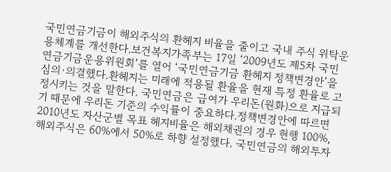국민연금기금이 해외주식의 환헤지 비율을 줄이고 국내 주식 위탁운용체계를 개선한다.보건복지가족부는 17일 ‘2009년도 제5차 국민연금기금운용위원회’를 열어 ‘국민연금기금 환헤지 정책변경안’을 심의·의결했다.환헤지는 미래에 적용될 환율을 현재 특정 환율로 고정시키는 것을 말한다. 국민연금은 급여가 우리돈(원화)으로 지급되기 때문에 우리돈 기준의 수익률이 중요하다.정책변경안에 따르면 2010년도 자산군별 목표 헤지비율은 해외채권의 경우 현행 100%, 해외주식은 60%에서 50%로 하향 설정했다. 국민연금의 해외투자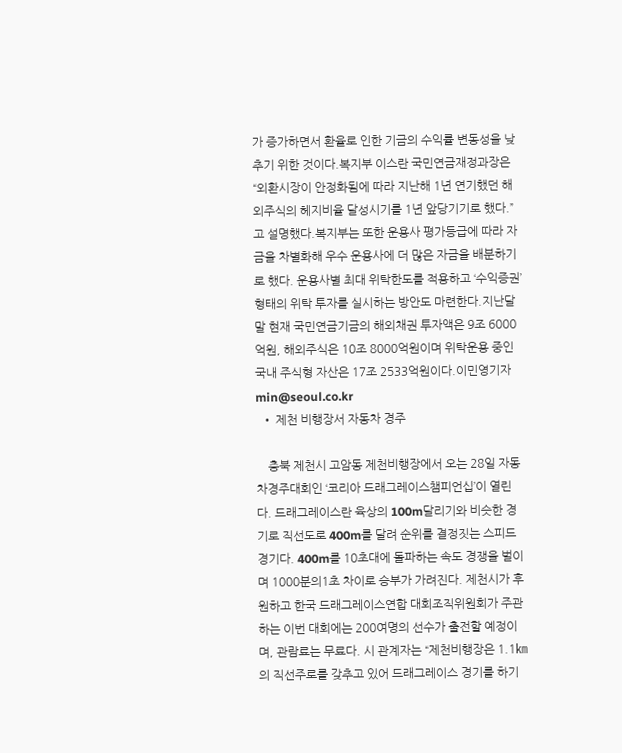가 증가하면서 환율로 인한 기금의 수익률 변동성을 낮추기 위한 것이다.복지부 이스란 국민연금재정과장은 “외환시장이 안정화됨에 따라 지난해 1년 연기했던 해외주식의 헤지비율 달성시기를 1년 앞당기기로 했다.”고 설명했다.복지부는 또한 운용사 평가등급에 따라 자금을 차별화해 우수 운용사에 더 많은 자금을 배분하기로 했다. 운용사별 최대 위탁한도를 적용하고 ‘수익증권’ 형태의 위탁 투자를 실시하는 방안도 마련한다.지난달 말 현재 국민연금기금의 해외채권 투자액은 9조 6000억원, 해외주식은 10조 8000억원이며 위탁운용 중인 국내 주식형 자산은 17조 2533억원이다.이민영기자 min@seoul.co.kr
  • 제천 비행장서 자동차 경주

    충북 제천시 고암동 제천비행장에서 오는 28일 자동차경주대회인 ‘코리아 드래그레이스챔피언십’이 열린다. 드래그레이스란 육상의 100m달리기와 비슷한 경기로 직선도로 400m를 달려 순위를 결정짓는 스피드경기다. 400m를 10초대에 돌파하는 속도 경쟁을 벌이며 1000분의1초 차이로 승부가 가려진다. 제천시가 후원하고 한국 드래그레이스연합 대회조직위원회가 주관하는 이번 대회에는 200여명의 선수가 출전할 예정이며, 관람료는 무료다. 시 관계자는 “제천비행장은 1.1㎞의 직선주로를 갖추고 있어 드래그레이스 경기를 하기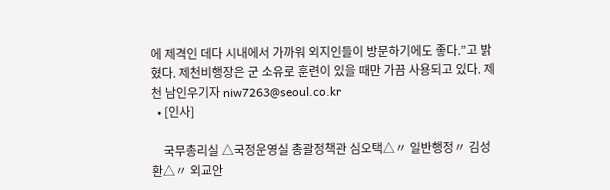에 제격인 데다 시내에서 가까워 외지인들이 방문하기에도 좋다.”고 밝혔다. 제천비행장은 군 소유로 훈련이 있을 때만 가끔 사용되고 있다. 제천 남인우기자 niw7263@seoul.co.kr
  • [인사]

    국무총리실 △국정운영실 총괄정책관 심오택△〃 일반행정〃 김성환△〃 외교안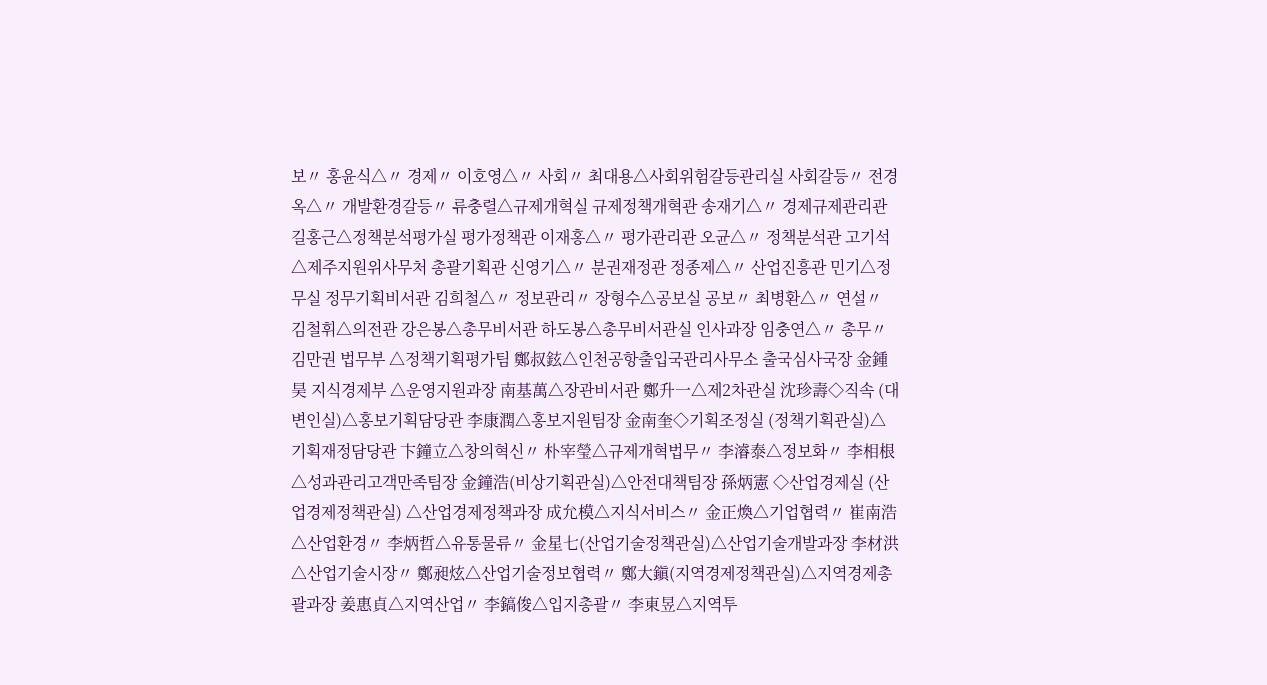보〃 홍윤식△〃 경제〃 이호영△〃 사회〃 최대용△사회위험갈등관리실 사회갈등〃 전경옥△〃 개발환경갈등〃 류충렬△규제개혁실 규제정책개혁관 송재기△〃 경제규제관리관 길홍근△정책분석평가실 평가정책관 이재홍△〃 평가관리관 오균△〃 정책분석관 고기석△제주지원위사무처 총괄기획관 신영기△〃 분권재정관 정종제△〃 산업진흥관 민기△정무실 정무기획비서관 김희철△〃 정보관리〃 장형수△공보실 공보〃 최병환△〃 연설〃 김철휘△의전관 강은봉△총무비서관 하도봉△총무비서관실 인사과장 임충연△〃 총무〃 김만권 법무부 △정책기획평가팀 鄭叔鉉△인천공항출입국관리사무소 출국심사국장 金鍾昊 지식경제부 △운영지원과장 南基萬△장관비서관 鄭升一△제2차관실 沈珍壽◇직속 (대변인실)△홍보기획담당관 李康潤△홍보지원팀장 金南奎◇기획조정실 (정책기획관실)△기획재정담당관 卞鐘立△창의혁신〃 朴宰瑩△규제개혁법무〃 李濬泰△정보화〃 李相根△성과관리고객만족팀장 金鐘浩(비상기획관실)△안전대책팀장 孫炳憲 ◇산업경제실 (산업경제정책관실) △산업경제정책과장 成允模△지식서비스〃 金正煥△기업협력〃 崔南浩△산업환경〃 李炳哲△유통물류〃 金星七(산업기술정책관실)△산업기술개발과장 李材洪△산업기술시장〃 鄭昶炫△산업기술정보협력〃 鄭大鎭(지역경제정책관실)△지역경제총괄과장 姜惠貞△지역산업〃 李鎬俊△입지총괄〃 李東昱△지역투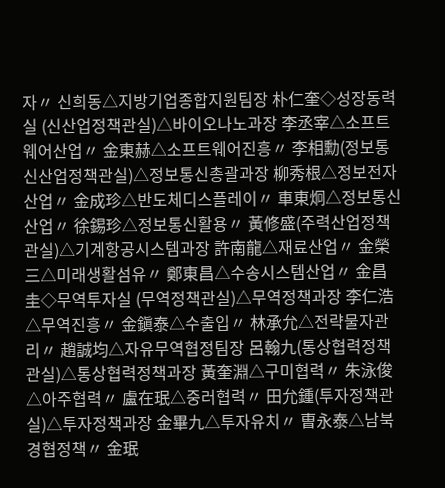자〃 신희동△지방기업종합지원팀장 朴仁奎◇성장동력실 (신산업정책관실)△바이오나노과장 李丞宰△소프트웨어산업〃 金東赫△소프트웨어진흥〃 李相勳(정보통신산업정책관실)△정보통신총괄과장 柳秀根△정보전자산업〃 金成珍△반도체디스플레이〃 車東炯△정보통신산업〃 徐錫珍△정보통신활용〃 黃修盛(주력산업정책관실)△기계항공시스템과장 許南龍△재료산업〃 金榮三△미래생활섬유〃 鄭東昌△수송시스템산업〃 金昌圭◇무역투자실 (무역정책관실)△무역정책과장 李仁浩△무역진흥〃 金鎭泰△수출입〃 林承允△전략물자관리〃 趙誠均△자유무역협정팀장 呂翰九(통상협력정책관실)△통상협력정책과장 黃奎淵△구미협력〃 朱泳俊△아주협력〃 盧在珉△중러협력〃 田允鍾(투자정책관실)△투자정책과장 金畢九△투자유치〃 曺永泰△남북경협정책〃 金珉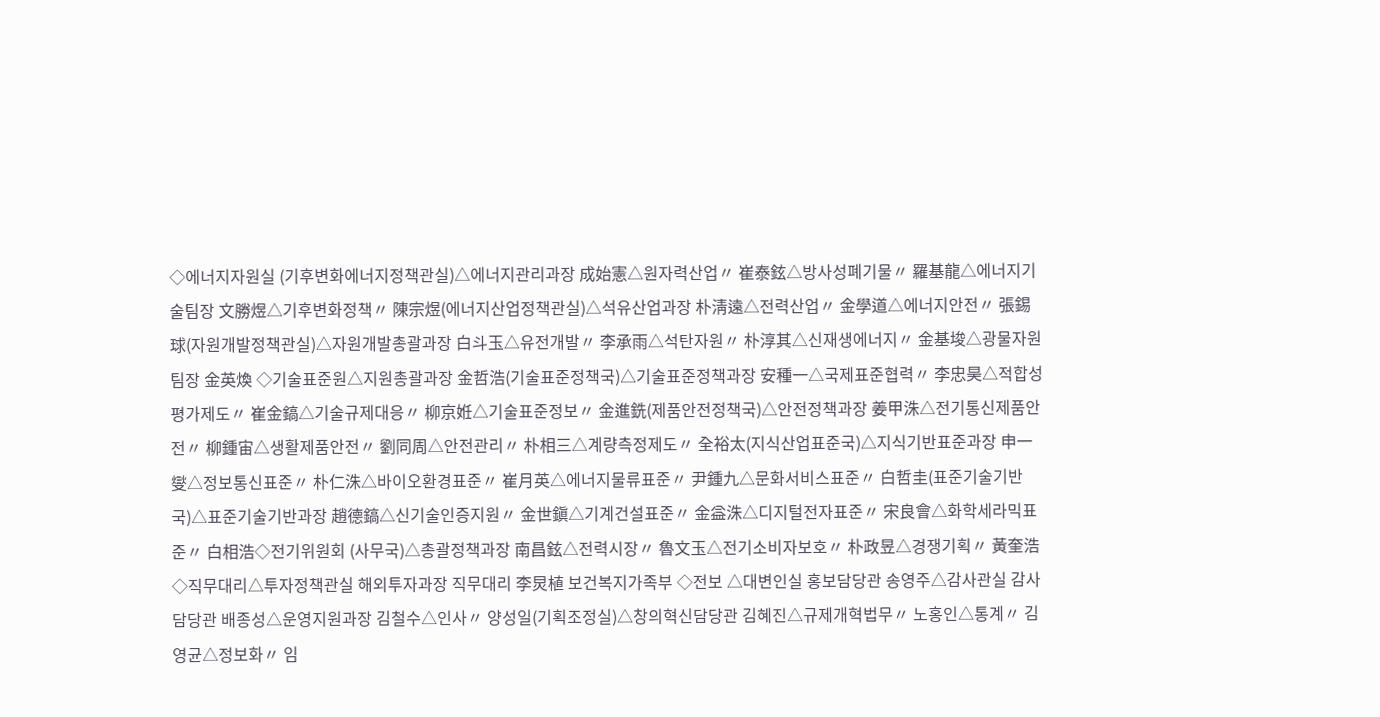◇에너지자원실 (기후변화에너지정책관실)△에너지관리과장 成始憲△원자력산업〃 崔泰鉉△방사성폐기물〃 羅基龍△에너지기술팀장 文勝煜△기후변화정책〃 陳宗煜(에너지산업정책관실)△석유산업과장 朴淸遠△전력산업〃 金學道△에너지안전〃 張錫球(자원개발정책관실)△자원개발총괄과장 白斗玉△유전개발〃 李承雨△석탄자원〃 朴淳其△신재생에너지〃 金基埈△광물자원팀장 金英煥 ◇기술표준원△지원총괄과장 金哲浩(기술표준정책국)△기술표준정책과장 安種一△국제표준협력〃 李忠昊△적합성평가제도〃 崔金鎬△기술규제대응〃 柳京姙△기술표준정보〃 金進銑(제품안전정책국)△안전정책과장 姜甲洙△전기통신제품안전〃 柳鍾宙△생활제품안전〃 劉同周△안전관리〃 朴相三△계량측정제도〃 全裕太(지식산업표준국)△지식기반표준과장 申一燮△정보통신표준〃 朴仁洙△바이오환경표준〃 崔月英△에너지물류표준〃 尹鍾九△문화서비스표준〃 白哲圭(표준기술기반국)△표준기술기반과장 趙德鎬△신기술인증지원〃 金世鎭△기계건설표준〃 金益洙△디지털전자표준〃 宋良會△화학세라믹표준〃 白相浩◇전기위원회 (사무국)△총괄정책과장 南昌鉉△전력시장〃 魯文玉△전기소비자보호〃 朴政昱△경쟁기획〃 黃奎浩◇직무대리△투자정책관실 해외투자과장 직무대리 李炅植 보건복지가족부 ◇전보 △대변인실 홍보담당관 송영주△감사관실 감사담당관 배종성△운영지원과장 김철수△인사〃 양성일(기획조정실)△창의혁신담당관 김혜진△규제개혁법무〃 노홍인△통계〃 김영균△정보화〃 임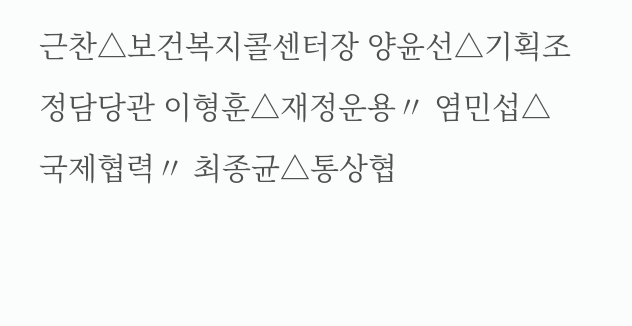근찬△보건복지콜센터장 양윤선△기획조정담당관 이형훈△재정운용〃 염민섭△국제협력〃 최종균△통상협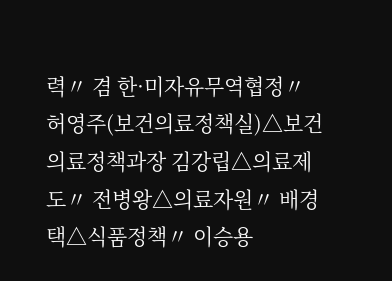력〃 겸 한·미자유무역협정〃 허영주(보건의료정책실)△보건의료정책과장 김강립△의료제도〃 전병왕△의료자원〃 배경택△식품정책〃 이승용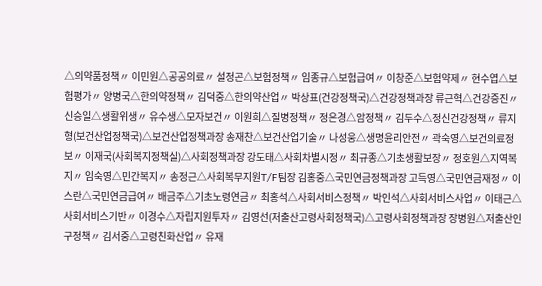△의약품정책〃 이민원△공공의료〃 설정곤△보험정책〃 임종규△보험급여〃 이창준△보험약제〃 현수엽△보험평가〃 양병국△한의약정책〃 김덕중△한의약산업〃 박상표(건강정책국)△건강정책과장 류근혁△건강증진〃 신승일△생활위생〃 유수생△모자보건〃 이원희△질병정책〃 정은경△암정책〃 김두수△정신건강정책〃 류지형(보건산업정책국)△보건산업정책과장 송재찬△보건산업기술〃 나성웅△생명윤리안전〃 곽숙영△보건의료정보〃 이재국(사회복지정책실)△사회정책과장 강도태△사회차별시정〃 최규종△기초생활보장〃 정호원△지역복지〃 임숙영△민간복지〃 송정근△사회복무지원T/F팀장 김홍중△국민연금정책과장 고득영△국민연금재정〃 이스란△국민연금급여〃 배금주△기초노령연금〃 최홍석△사회서비스정책〃 박인석△사회서비스사업〃 이태근△사회서비스기반〃 이경수△자립지원투자〃 김영선(저출산고령사회정책국)△고령사회정책과장 장병원△저출산인구정책〃 김서중△고령친화산업〃 유재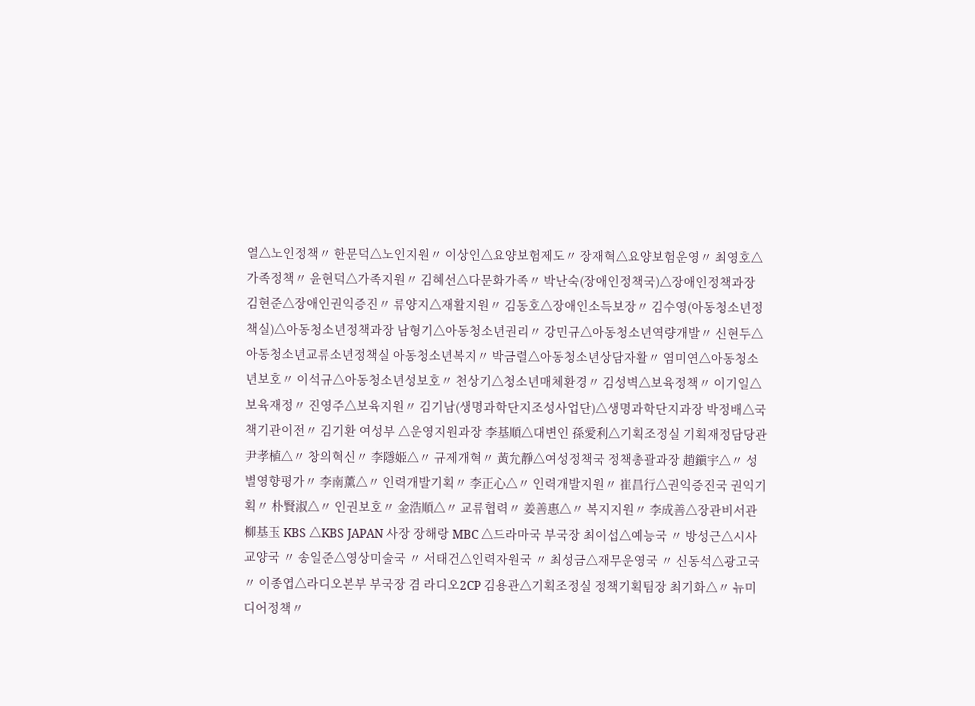열△노인정책〃 한문덕△노인지원〃 이상인△요양보험제도〃 장재혁△요양보험운영〃 최영호△가족정책〃 윤현덕△가족지원〃 김혜선△다문화가족〃 박난숙(장애인정책국)△장애인정책과장 김현준△장애인권익증진〃 류양지△재활지원〃 김동호△장애인소득보장〃 김수영(아동청소년정책실)△아동청소년정책과장 남형기△아동청소년권리〃 강민규△아동청소년역량개발〃 신현두△아동청소년교류소년정책실 아동청소년복지〃 박금렬△아동청소년상담자활〃 염미연△아동청소년보호〃 이석규△아동청소년성보호〃 천상기△청소년매체환경〃 김성벽△보육정책〃 이기일△보육재정〃 진영주△보육지원〃 김기남(생명과학단지조성사업단)△생명과학단지과장 박정배△국책기관이전〃 김기환 여성부 △운영지원과장 李基順△대변인 孫愛利△기획조정실 기획재정담당관 尹孝植△〃 창의혁신〃 李隱姬△〃 규제개혁〃 黃允靜△여성정책국 정책총괄과장 趙鎭宇△〃 성별영향평가〃 李南薰△〃 인력개발기획〃 李正心△〃 인력개발지원〃 崔昌行△권익증진국 권익기획〃 朴賢淑△〃 인권보호〃 金浩順△〃 교류협력〃 姜善惠△〃 복지지원〃 李成善△장관비서관 柳基玉 KBS △KBS JAPAN 사장 장해랑 MBC △드라마국 부국장 최이섭△예능국 〃 방성근△시사교양국 〃 송일준△영상미술국 〃 서태건△인력자원국 〃 최성금△재무운영국 〃 신동석△광고국 〃 이종엽△라디오본부 부국장 겸 라디오2CP 김용관△기획조정실 정책기획팀장 최기화△〃 뉴미디어정책〃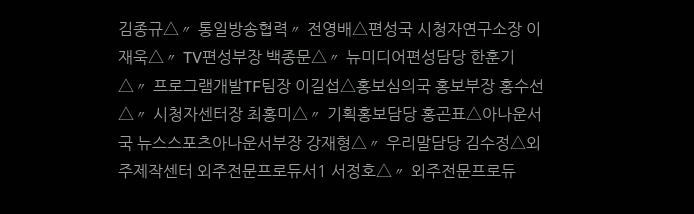김종규△〃 통일방송협력〃 전영배△편성국 시청자연구소장 이재욱△〃 TV편성부장 백종문△〃 뉴미디어편성담당 한훈기△〃 프로그램개발TF팀장 이길섭△홍보심의국 홍보부장 홍수선△〃 시청자센터장 최홍미△〃 기획홍보담당 홍곤표△아나운서국 뉴스스포츠아나운서부장 강재형△〃 우리말담당 김수정△외주제작센터 외주전문프로듀서1 서정호△〃 외주전문프로듀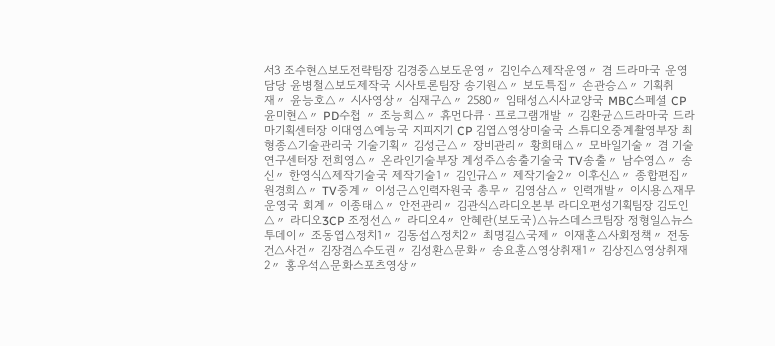서3 조수현△보도전략팀장 김경중△보도운영〃 김인수△제작운영〃 겸 드라마국 운영담당 윤병철△보도제작국 시사토론팀장 송기원△〃 보도특집〃 손관승△〃 기획취재〃 윤능호△〃 시사영상〃 심재구△〃 2580〃 임태성△시사교양국 MBC스페셜 CP 윤미현△〃 PD수첩 〃 조능희△〃 휴먼다큐ㆍ프로그램개발 〃 김환균△드라마국 드라마기획센터장 이대영△예능국 지피지기 CP 김엽△영상미술국 스튜디오중계촬영부장 최형종△기술관리국 기술기획〃 김성근△〃 장비관리〃 황희태△〃 모바일기술〃 겸 기술연구센터장 전희영△〃 온라인기술부장 계성주△송출기술국 TV송출〃 남수영△〃 송신〃 한영식△제작기술국 제작기술1〃 김인규△〃 제작기술2〃 이후신△〃 종합편집〃 원경희△〃 TV중계〃 이성근△인력자원국 총무〃 김영삼△〃 인력개발〃 이시용△재무운영국 회계〃 이종태△〃 안전관리〃 김관식△라디오본부 라디오편성기획팀장 김도인△〃 라디오3CP 조정선△〃 라디오4〃 안혜란(보도국)△뉴스데스크팀장 정형일△뉴스투데이〃 조동엽△정치1〃 김동섭△정치2〃 최명길△국제〃 이재훈△사회정책〃 전동건△사건〃 김장겸△수도권〃 김성환△문화〃 송요훈△영상취재1〃 김상진△영상취재2〃 홍우석△문화스포츠영상〃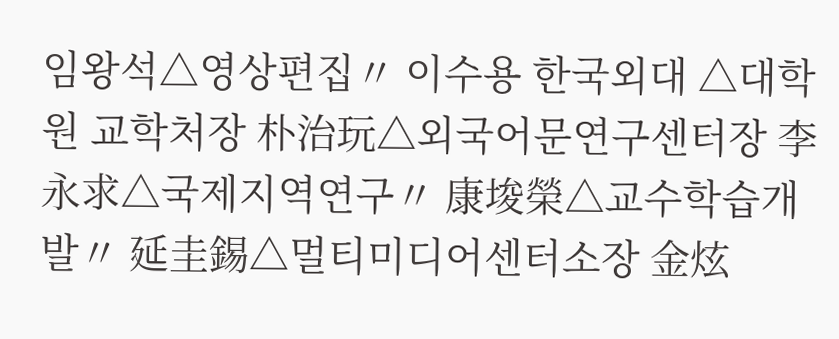임왕석△영상편집〃 이수용 한국외대 △대학원 교학처장 朴治玩△외국어문연구센터장 李永求△국제지역연구〃 康埈榮△교수학습개발〃 延圭錫△멀티미디어센터소장 金炫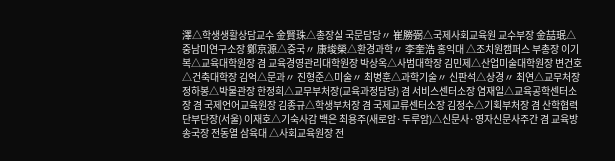澤△학생생활상담교수 金賢珠△총장실 국문담당〃 崔勝弼△국제사회교육원 교수부장 金喆珉△중남미연구소장 鄭京源△중국〃 康埈榮△환경과학〃 李奎浩 홍익대 △조치원캠퍼스 부총장 이기복△교육대학원장 겸 교육경영관리대학원장 박상옥△사범대학장 김민제△산업미술대학원장 변건호△건축대학장 김억△문과〃 진형준△미술〃 최병훈△과학기술〃 신판석△상경〃 최연△교무처장 정하봉△박물관장 한정희△교무부처장(교육과정담당) 겸 서비스센터소장 염재일△교육공학센터소장 겸 국제언어교육원장 김종규△학생부처장 겸 국제교류센터소장 김정수△기획부처장 겸 산학협력단부단장(서울) 이재호△기숙사감 백은 최용주(새로암·두루암)△신문사·영자신문사주간 겸 교육방송국장 전동열 삼육대 △사회교육원장 전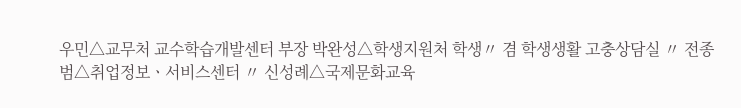우민△교무처 교수학습개발센터 부장 박완성△학생지원처 학생〃 겸 학생생활 고충상담실 〃 전종범△취업정보ㆍ서비스센터 〃 신성례△국제문화교육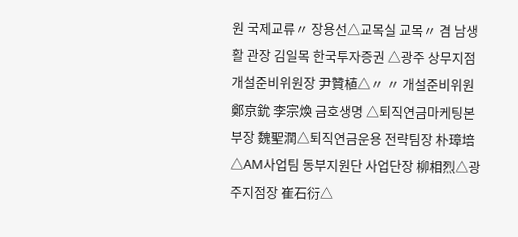원 국제교류〃 장용선△교목실 교목〃 겸 남생활 관장 김일목 한국투자증권 △광주 상무지점 개설준비위원장 尹贊植△〃 〃 개설준비위원 鄭京鈗 李宗煥 금호생명 △퇴직연금마케팅본부장 魏聖潤△퇴직연금운용 전략팀장 朴璋培△AM사업팀 동부지원단 사업단장 柳相烈△광주지점장 崔石衍△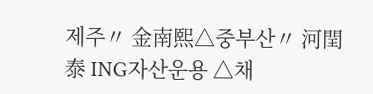제주〃 金南熙△중부산〃 河閏泰 ING자산운용 △채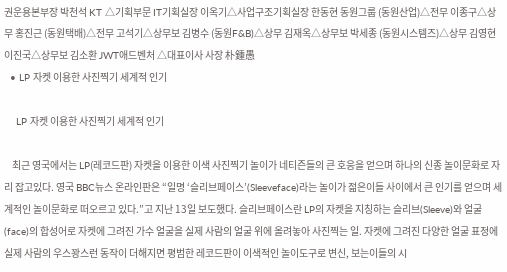권운용본부장 박천석 KT △기획부문 IT기획실장 이옥기△사업구조기획실장 한동현 동원그룹 (동원산업)△전무 이종구△상무 홍진근 (동원택배)△전무 고석기△상무보 김병수 (동원F&B)△상무 김재옥△상무보 박세종 (동원시스템즈)△상무 김영현 이진국△상무보 김소환 JWT애드벤처 △대표이사 사장 朴鍾愚
  • LP 자켓 이용한 사진찍기 세계적 인기

    LP 자켓 이용한 사진찍기 세계적 인기

    최근 영국에서는 LP(레코드판) 자켓을 이용한 이색 사진찍기 놀이가 네티즌들의 큰 호응을 얻으며 하나의 신종 놀이문화로 자리 잡고있다. 영국 BBC뉴스 온라인판은 “일명 ‘슬리브페이스’(Sleeveface)라는 놀이가 젊은이들 사이에서 큰 인기를 얻으며 세계적인 놀이문화로 떠오르고 있다.”고 지난 13일 보도했다. 슬리브페이스란 LP의 자켓을 지칭하는 슬리브(Sleeve)와 얼굴(face)의 합성어로 자켓에 그려진 가수 얼굴을 실제 사람의 얼굴 위에 올려놓아 사진찍는 일. 자켓에 그려진 다양한 얼굴 표정에 실제 사람의 우스꽝스런 동작이 더해지면 평범한 레코드판이 이색적인 놀이도구로 변신, 보는이들의 시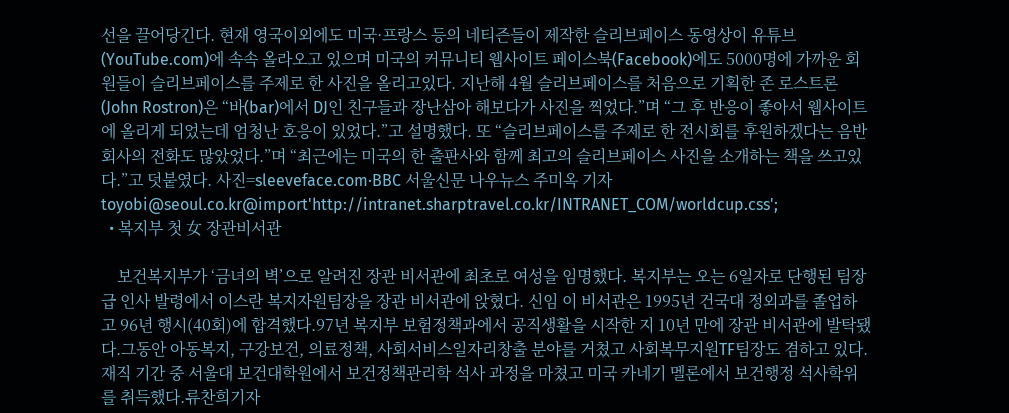선을 끌어당긴다. 현재 영국이외에도 미국·프랑스 등의 네티즌들이 제작한 슬리브페이스 동영상이 유튜브(YouTube.com)에 속속 올라오고 있으며 미국의 커뮤니티 웹사이트 페이스북(Facebook)에도 5000명에 가까운 회원들이 슬리브페이스를 주제로 한 사진을 올리고있다. 지난해 4월 슬리브페이스를 처음으로 기획한 존 로스트론(John Rostron)은 “바(bar)에서 DJ인 친구들과 장난삼아 해보다가 사진을 찍었다.”며 “그 후 반응이 좋아서 웹사이트에 올리게 되었는데 엄청난 호응이 있었다.”고 설명했다. 또 “슬리브페이스를 주제로 한 전시회를 후원하겠다는 음반회사의 전화도 많았었다.”며 “최근에는 미국의 한 출판사와 함께 최고의 슬리브페이스 사진을 소개하는 책을 쓰고있다.”고 덧붙였다. 사진=sleeveface.com·BBC 서울신문 나우뉴스 주미옥 기자 toyobi@seoul.co.kr@import'http://intranet.sharptravel.co.kr/INTRANET_COM/worldcup.css';
  • 복지부 첫 女 장관비서관

    보건복지부가 ‘금녀의 벽’으로 알려진 장관 비서관에 최초로 여성을 임명했다. 복지부는 오는 6일자로 단행된 팀장급 인사 발령에서 이스란 복지자원팀장을 장관 비서관에 앉혔다. 신임 이 비서관은 1995년 건국대 정외과를 졸업하고 96년 행시(40회)에 합격했다.97년 복지부 보험정책과에서 공직생활을 시작한 지 10년 만에 장관 비서관에 발탁됐다.그동안 아동복지, 구강보건, 의료정책, 사회서비스일자리창출 분야를 거쳤고 사회복무지원TF팀장도 겸하고 있다. 재직 기간 중 서울대 보건대학원에서 보건정책관리학 석사 과정을 마쳤고 미국 카네기 멜론에서 보건행정 석사학위를 취득했다.류찬희기자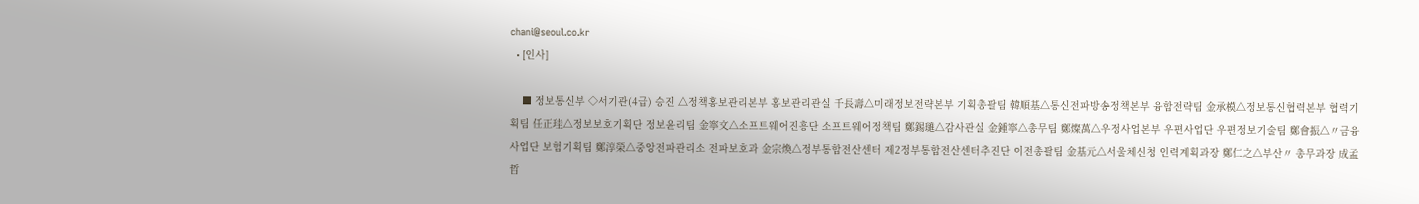chani@seoul.co.kr
  • [인사]

    ■ 정보통신부 ◇서기관(4급) 승진 △정책홍보관리본부 홍보관리관실 千長壽△미래정보전략본부 기획총괄팀 韓順基△통신전파방송정책본부 융합전략팀 金承模△정보통신협력본부 협력기획팀 任正珪△정보보호기획단 정보윤리팀 金寧文△소프트웨어진흥단 소프트웨어정책팀 鄭錫璡△감사관실 金鍾寧△총무팀 鄭燦萬△우정사업본부 우편사업단 우편정보기술팀 鄭會振△〃금융사업단 보험기획팀 鄭淳榮△중앙전파관리소 전파보호과 金宗煥△정부통합전산센터 제2정부통합전산센터추진단 이전총괄팀 金基元△서울체신청 인력계획과장 鄭仁之△부산〃 총무과장 成孟哲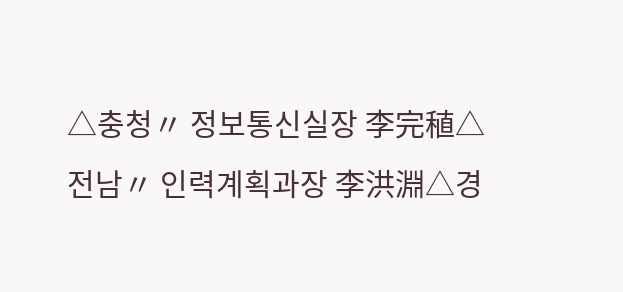△충청〃 정보통신실장 李完稙△전남〃 인력계획과장 李洪淵△경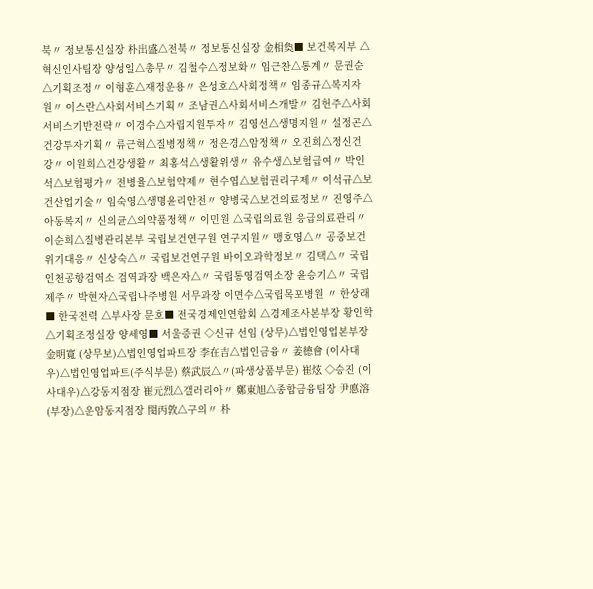북〃 정보통신실장 朴出盛△전북〃 정보통신실장 金相奐■ 보건복지부 △혁신인사팀장 양성일△총무〃 김철수△정보화〃 임근찬△통계〃 문권순△기획조정〃 이형훈△재정운용〃 은성호△사회정책〃 임종규△복지자원〃 이스란△사회서비스기획〃 조남권△사회서비스개발〃 김헌주△사회서비스기반전략〃 이경수△자립지원투자〃 김영선△생명지원〃 설정곤△건강투자기획〃 류근혁△질병정책〃 정은경△암정책〃 오진희△정신건강〃 이원희△건강생활〃 최홍석△생활위생〃 유수생△보험급여〃 박인석△보험평가〃 전병율△보험약제〃 현수엽△보험권리구제〃 이석규△보건산업기술〃 임숙영△생명윤리안전〃 양병국△보건의료정보〃 진영주△아동복지〃 신의균△의약품정책〃 이민원 △국립의료원 응급의료관리〃 이순희△질병관리본부 국립보건연구원 연구지원〃 맹호영△〃 공중보건위기대응〃 신상숙△〃 국립보건연구원 바이오과학정보〃 김택△〃 국립인천공항검역소 검역과장 백은자△〃 국립통영검역소장 윤승기△〃 국립제주〃 박현자△국립나주병원 서무과장 이면수△국립목포병원 〃 한상래■ 한국전력 △부사장 문호■ 전국경제인연합회 △경제조사본부장 황인학△기획조정실장 양세영■ 서울증권 ◇신규 선임 (상무)△법인영업본부장 金明寬 (상무보)△법인영업파트장 李在吉△법인금융〃 姜德會 (이사대우)△법인영업파트(주식부문) 蔡武辰△〃(파생상품부문) 崔炫 ◇승진 (이사대우)△강동지점장 崔元烈△갤러리아〃 鄭東旭△종합금융팀장 尹悳溶 (부장)△운암동지점장 閔丙敦△구의〃 朴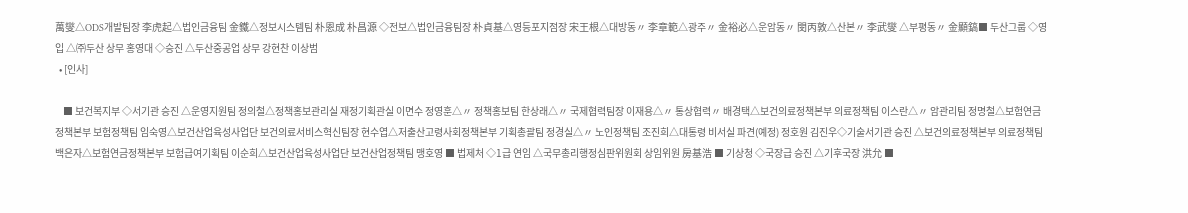萬燮△ODS개발팀장 李虎起△법인금융팀 金鐵△정보시스템팀 朴恩成 朴昌源 ◇전보△법인금융팀장 朴貞基△영등포지점장 宋王根△대방동〃 李章範△광주〃 金裕必△운암동〃 閔丙敦△산본〃 李武燮 △부평동〃 金顯鎬■ 두산그룹 ◇영입 △㈜두산 상무 홍영대 ◇승진 △두산중공업 상무 강현찬 이상범
  • [인사]

    ■ 보건복지부 ◇서기관 승진 △운영지원팀 정의철△정책홍보관리실 재정기획관실 이면수 정영훈△〃 정책홍보팀 한상래△〃 국제협력팀장 이재용△〃 통상협력〃 배경택△보건의료정책본부 의료정책팀 이스란△〃 암관리팀 정명철△보험연금정책본부 보험정책팀 임숙영△보건산업육성사업단 보건의료서비스혁신팀장 현수엽△저출산고령사회정책본부 기획총괄팀 정경실△〃 노인정책팀 조진희△대통령 비서실 파견(예정) 정호원 김진우◇기술서기관 승진 △보건의료정책본부 의료정책팀 백은자△보험연금정책본부 보험급여기획팀 이순희△보건산업육성사업단 보건산업정책팀 맹호영 ■ 법제처 ◇1급 연임 △국무총리행정심판위원회 상임위원 房基浩 ■ 기상청 ◇국장급 승진 △기후국장 洪允 ■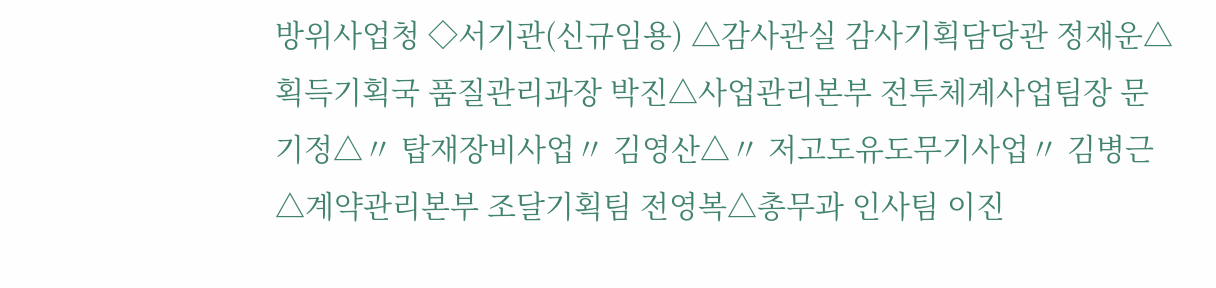방위사업청 ◇서기관(신규임용) △감사관실 감사기획담당관 정재운△획득기획국 품질관리과장 박진△사업관리본부 전투체계사업팀장 문기정△〃 탑재장비사업〃 김영산△〃 저고도유도무기사업〃 김병근△계약관리본부 조달기획팀 전영복△총무과 인사팀 이진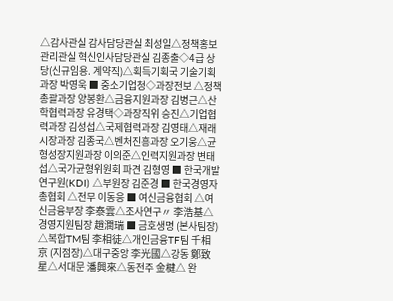△감사관실 감사담당관실 최성일△정책홍보관리관실 혁신인사담당관실 김종출◇4급 상당(신규임용. 계약직)△획득기획국 기술기획과장 박영욱 ■ 중소기업청◇과장전보 △정책총괄과장 양봉환△금융지원과장 김병근△산학협력과장 유경택◇과장직위 승진△기업협력과장 김성섭△국제협력과장 김영태△재래시장과장 김종국△벤처진흥과장 오기웅△균형성장지원과장 이의준△인력지원과장 변태섭△국가균형위원회 파견 김형영 ■ 한국개발연구원(KDI) △부원장 김준경 ■ 한국경영자총협회 △전무 이동응 ■ 여신금융협회 △여신금융부장 李泰雲△조사연구〃 李浩基△경영지원팀장 趙潤瑞 ■ 금호생명 (본사팀장) △복합TM팀 李相徒△개인금융TF팀 千相京 (지점장)△대구중앙 李光國△강동 鄭致星△서대문 潘興來△동전주 金楗△ 완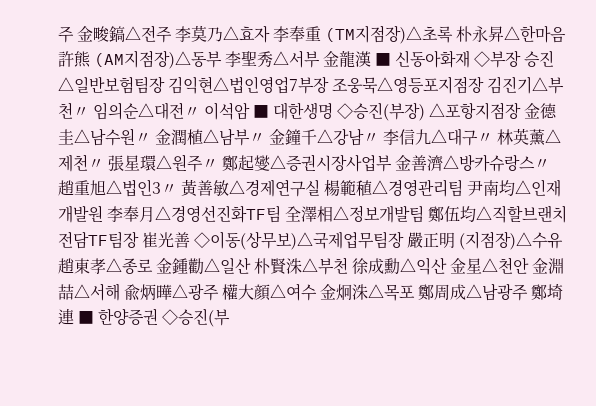주 金畯鎬△전주 李莫乃△효자 李奉重 (TM지점장)△초록 朴永昇△한마음 許熊 (AM지점장)△동부 李聖秀△서부 金龍漢 ■ 신동아화재 ◇부장 승진 △일반보험팀장 김익현△법인영업7부장 조웅묵△영등포지점장 김진기△부천〃 임의순△대전〃 이석암 ■ 대한생명 ◇승진(부장) △포항지점장 金德圭△남수원〃 金潤植△남부〃 金鐘千△강남〃 李信九△대구〃 林英薰△제천〃 張星環△원주〃 鄭起燮△증권시장사업부 金善濟△방카슈랑스〃 趙重旭△법인3〃 黃善敏△경제연구실 楊範稙△경영관리팀 尹南均△인재개발원 李奉月△경영선진화TF팀 全澤相△정보개발팀 鄭伍均△직할브랜치전담TF팀장 崔光善 ◇이동(상무보)△국제업무팀장 嚴正明 (지점장)△수유 趙東孝△종로 金鍾勸△일산 朴賢洙△부천 徐成勳△익산 金星△천안 金淵喆△서해 兪炳曄△광주 權大顔△여수 金炯洙△목포 鄭周成△남광주 鄭埼連 ■ 한양증권 ◇승진(부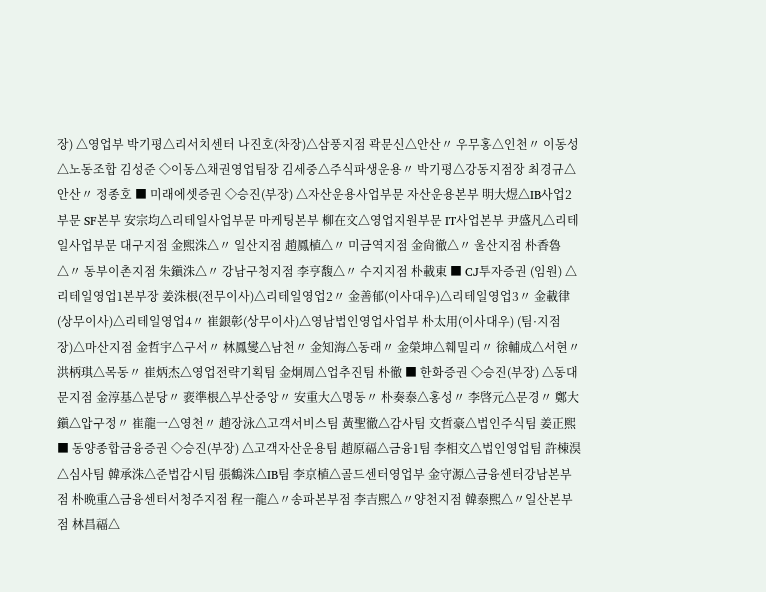장) △영업부 박기평△리서치센터 나진호(차장)△삼풍지점 곽문신△안산〃 우무홍△인천〃 이동성△노동조합 김성준 ◇이동△채권영업팀장 김세중△주식파생운용〃 박기평△강동지점장 최경규△안산〃 정종호 ■ 미래에셋증권 ◇승진(부장) △자산운용사업부문 자산운용본부 明大煜△IB사업2부문 SF본부 安宗均△리테일사업부문 마케팅본부 柳在文△영업지원부문 IT사업본부 尹盛凡△리테일사업부문 대구지점 金熙洙△〃 일산지점 趙鳳植△〃 미금역지점 金尙徹△〃 울산지점 朴香魯△〃 동부이촌지점 朱鎭洙△〃 강남구청지점 李亨馥△〃 수지지점 朴載東 ■ CJ투자증권 (임원) △리테일영업1본부장 姜洙根(전무이사)△리테일영업2〃 金善郁(이사대우)△리테일영업3〃 金載律(상무이사)△리테일영업4〃 崔銀彰(상무이사)△영남법인영업사업부 朴太用(이사대우) (팀·지점장)△마산지점 金哲宇△구서〃 林鳳燮△남천〃 金知海△동래〃 金榮坤△훼밀리〃 徐輔成△서현〃 洪柄琪△목동〃 崔炳杰△영업전략기획팀 金炯周△업추진팀 朴徹 ■ 한화증권 ◇승진(부장) △동대문지점 金淳基△분당〃 裵準根△부산중앙〃 安重大△명동〃 朴奏泰△홍성〃 李啓元△문경〃 鄭大鎭△압구정〃 崔龍一△영천〃 趙장泳△고객서비스팀 黃聖徹△감사팀 文哲豪△법인주식팀 姜正熙 ■ 동양종합금융증권 ◇승진(부장) △고객자산운용팀 趙原福△금융1팀 李相文△법인영업팀 許棟淏△심사팀 韓承洙△준법감시팀 張鶴洙△IB팀 李京植△골드센터영업부 金守源△금융센터강남본부점 朴晩重△금융센터서청주지점 程一龍△〃송파본부점 李吉熙△〃양천지점 韓泰熙△〃일산본부점 林昌福△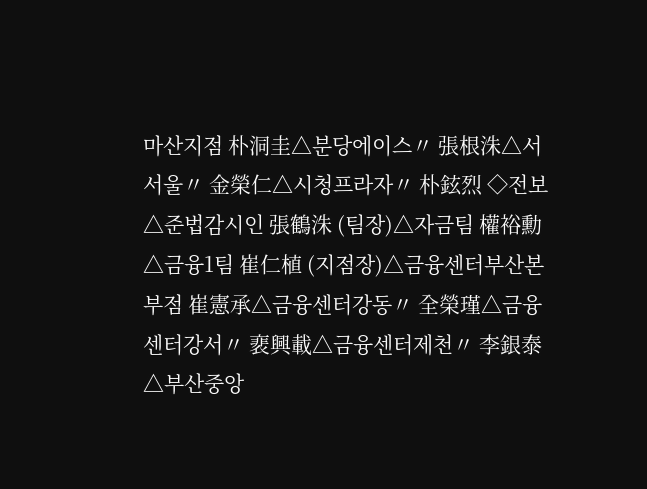마산지점 朴洞圭△분당에이스〃 張根洙△서서울〃 金榮仁△시청프라자〃 朴鉉烈 ◇전보△준법감시인 張鶴洙 (팀장)△자금팀 權裕勳△금융1팀 崔仁植 (지점장)△금융센터부산본부점 崔憲承△금융센터강동〃 全榮瑾△금융센터강서〃 裵興載△금융센터제천〃 李銀泰△부산중앙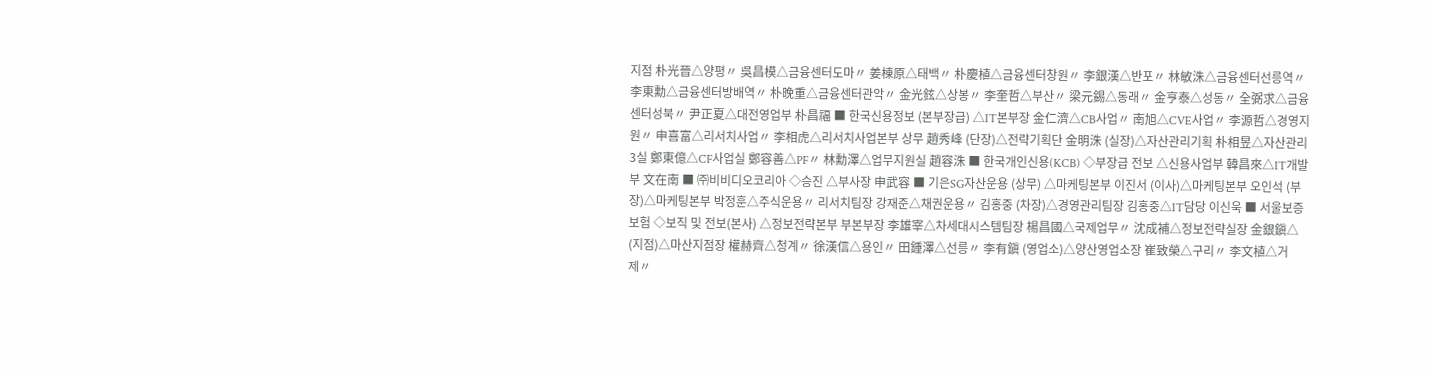지점 朴光晉△양평〃 吳昌模△금융센터도마〃 姜棟原△태백〃 朴慶植△금융센터창원〃 李銀漢△반포〃 林敏洙△금융센터선릉역〃 李東勳△금융센터방배역〃 朴晩重△금융센터관악〃 金光鉉△상봉〃 李奎哲△부산〃 梁元錫△동래〃 金亨泰△성동〃 全弼求△금융센터성북〃 尹正夏△대전영업부 朴昌福 ■ 한국신용정보 (본부장급) △IT본부장 金仁濟△CB사업〃 南旭△CVE사업〃 李源哲△경영지원〃 申喜富△리서치사업〃 李相虎△리서치사업본부 상무 趙秀峰 (단장)△전략기획단 金明洙 (실장)△자산관리기획 朴相昱△자산관리3실 鄭東億△CF사업실 鄭容善△PF〃 林勳澤△업무지원실 趙容洙 ■ 한국개인신용(KCB) ◇부장급 전보 △신용사업부 韓昌來△IT개발부 文在南 ■ ㈜비비디오코리아 ◇승진 △부사장 申武容 ■ 기은SG자산운용 (상무) △마케팅본부 이진서 (이사)△마케팅본부 오인석 (부장)△마케팅본부 박정훈△주식운용〃 리서치팀장 강재준△채권운용〃 김홍중 (차장)△경영관리팀장 김홍중△IT담당 이신욱 ■ 서울보증보험 ◇보직 및 전보(본사) △정보전략본부 부본부장 李雄宰△차세대시스템팀장 楊昌國△국제업무〃 沈成補△정보전략실장 金銀鎭△ (지점)△마산지점장 權赫齊△청계〃 徐漢信△용인〃 田鍾澤△선릉〃 李有鎭 (영업소)△양산영업소장 崔致榮△구리〃 李文植△거제〃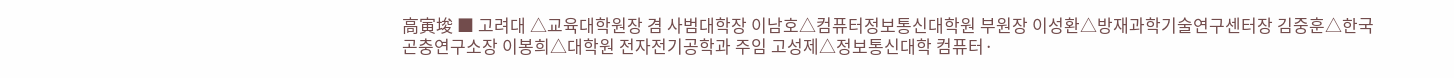高寅埈 ■ 고려대 △교육대학원장 겸 사범대학장 이남호△컴퓨터정보통신대학원 부원장 이성환△방재과학기술연구센터장 김중훈△한국곤충연구소장 이봉희△대학원 전자전기공학과 주임 고성제△정보통신대학 컴퓨터·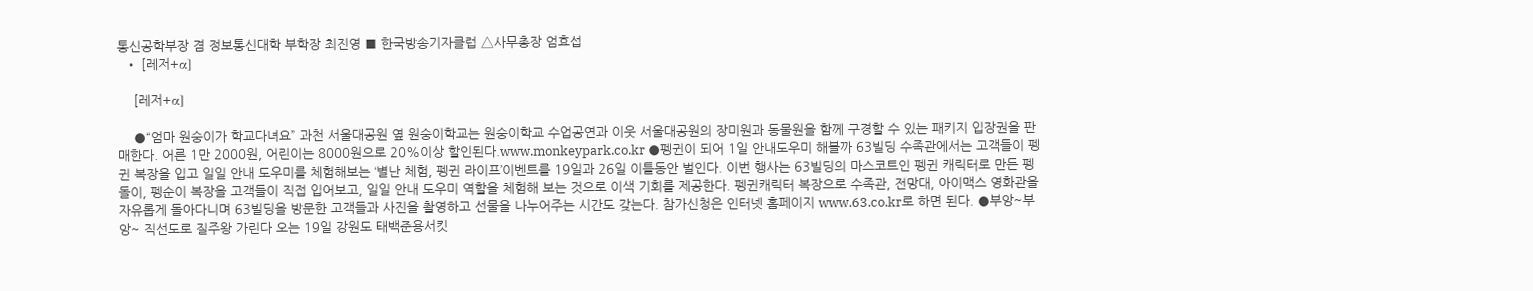통신공학부장 겸 정보통신대학 부학장 최진영 ■ 한국방송기자클럽 △사무총장 엄효섭
  • [레저+α]

    [레저+α]

    ●“엄마 원숭이가 학교다녀요” 과천 서울대공원 옆 원숭이학교는 원숭이학교 수업공연과 이웃 서울대공원의 장미원과 동물원을 함께 구경할 수 있는 패키지 입장권을 판매한다. 어른 1만 2000원, 어린이는 8000원으로 20%이상 할인된다.www.monkeypark.co.kr ●펭귄이 되어 1일 안내도우미 해볼까 63빌딩 수족관에서는 고객들이 펭귄 복장을 입고 일일 안내 도우미를 체험해보는 ‘별난 체험, 펭귄 라이프’이벤트를 19일과 26일 이틀동안 벌인다. 이번 행사는 63빌딩의 마스코트인 펭귄 캐릭터로 만든 펭돌이, 펭순이 복장을 고객들이 직접 입어보고, 일일 안내 도우미 역할을 체험해 보는 것으로 이색 기회를 제공한다. 펭귄캐릭터 복장으로 수족관, 전망대, 아이맥스 영화관을 자유롭게 돌아다니며 63빌딩을 방문한 고객들과 사진을 촬영하고 선물을 나누어주는 시간도 갖는다. 참가신청은 인터넷 홈페이지 www.63.co.kr로 하면 된다. ●부앙~부앙~ 직선도로 질주왕 가린다 오는 19일 강원도 태백준용서킷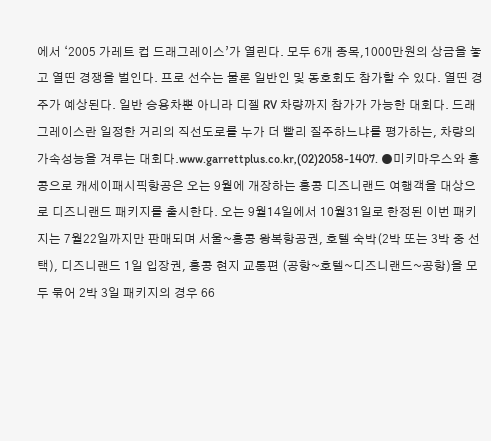에서 ‘2005 가레트 컵 드래그레이스’가 열린다. 모두 6개 종목,1000만원의 상금을 놓고 열띤 경쟁을 벌인다. 프로 선수는 물론 일반인 및 동호회도 참가할 수 있다. 열띤 경주가 예상된다. 일반 승용차뿐 아니라 디젤 RV 차량까지 참가가 가능한 대회다. 드래그레이스란 일정한 거리의 직선도로를 누가 더 빨리 질주하느냐를 평가하는, 차량의 가속성능을 겨루는 대회다.www.garrettplus.co.kr,(02)2058-1407. ●미키마우스와 홍콩으로 캐세이패시픽항공은 오는 9월에 개장하는 홍콩 디즈니랜드 여행객을 대상으로 디즈니랜드 패키지를 출시한다. 오는 9월14일에서 10월31일로 한정된 이번 패키지는 7월22일까지만 판매되며 서울~홍콩 왕복항공권, 호텔 숙박(2박 또는 3박 중 선택), 디즈니랜드 1일 입장권, 홍콩 현지 교통편 (공항~호텔~디즈니랜드~공항)을 모두 묶어 2박 3일 패키지의 경우 66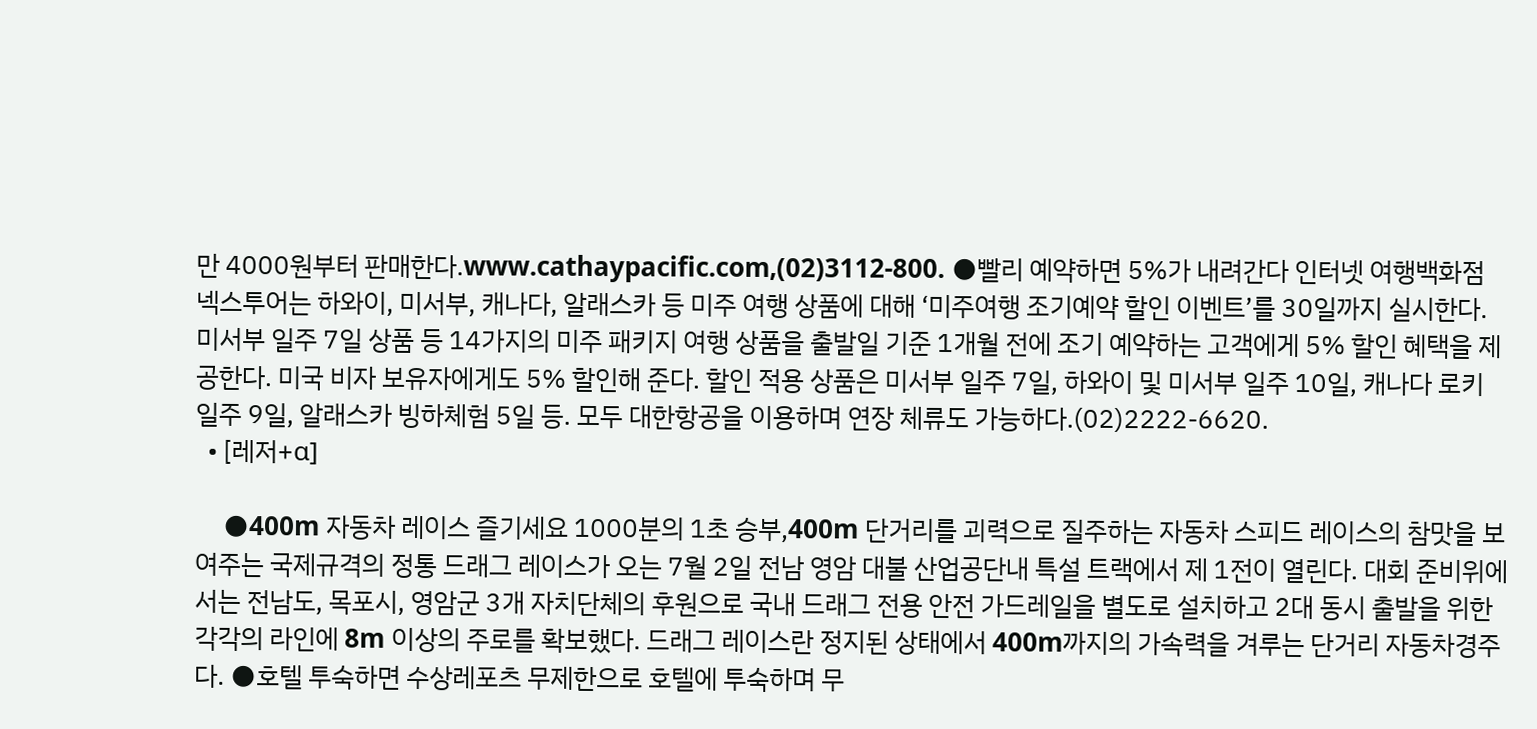만 4000원부터 판매한다.www.cathaypacific.com,(02)3112-800. ●빨리 예약하면 5%가 내려간다 인터넷 여행백화점 넥스투어는 하와이, 미서부, 캐나다, 알래스카 등 미주 여행 상품에 대해 ‘미주여행 조기예약 할인 이벤트’를 30일까지 실시한다. 미서부 일주 7일 상품 등 14가지의 미주 패키지 여행 상품을 출발일 기준 1개월 전에 조기 예약하는 고객에게 5% 할인 혜택을 제공한다. 미국 비자 보유자에게도 5% 할인해 준다. 할인 적용 상품은 미서부 일주 7일, 하와이 및 미서부 일주 10일, 캐나다 로키 일주 9일, 알래스카 빙하체험 5일 등. 모두 대한항공을 이용하며 연장 체류도 가능하다.(02)2222-6620.
  • [레저+α]

    ●400m 자동차 레이스 즐기세요 1000분의 1초 승부,400m 단거리를 괴력으로 질주하는 자동차 스피드 레이스의 참맛을 보여주는 국제규격의 정통 드래그 레이스가 오는 7월 2일 전남 영암 대불 산업공단내 특설 트랙에서 제 1전이 열린다. 대회 준비위에서는 전남도, 목포시, 영암군 3개 자치단체의 후원으로 국내 드래그 전용 안전 가드레일을 별도로 설치하고 2대 동시 출발을 위한 각각의 라인에 8m 이상의 주로를 확보했다. 드래그 레이스란 정지된 상태에서 400m까지의 가속력을 겨루는 단거리 자동차경주다. ●호텔 투숙하면 수상레포츠 무제한으로 호텔에 투숙하며 무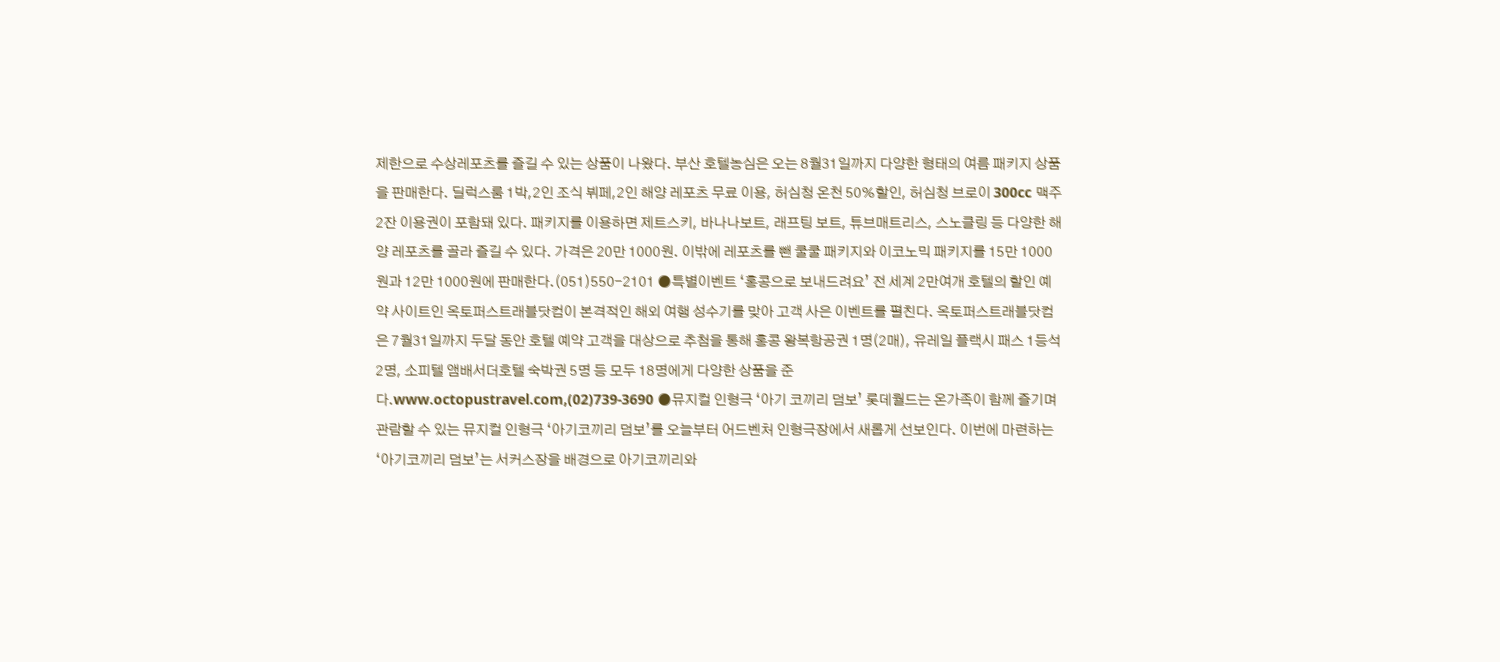제한으로 수상레포츠를 즐길 수 있는 상품이 나왔다. 부산 호텔농심은 오는 8월31일까지 다양한 형태의 여름 패키지 상품을 판매한다. 딜럭스룸 1박,2인 조식 뷔페,2인 해양 레포츠 무료 이용, 허심청 온천 50%할인, 허심청 브로이 300cc 맥주 2잔 이용권이 포함돼 있다. 패키지를 이용하면 제트스키, 바나나보트, 래프팅 보트, 튜브매트리스, 스노클링 등 다양한 해양 레포츠를 골라 즐길 수 있다. 가격은 20만 1000원. 이밖에 레포츠를 뺀 쿨쿨 패키지와 이코노믹 패키지를 15만 1000원과 12만 1000원에 판매한다.(051)550-2101 ●특별이벤트 ‘홍콩으로 보내드려요’ 전 세계 2만여개 호텔의 할인 예약 사이트인 옥토퍼스트래블닷컴이 본격적인 해외 여행 성수기를 맞아 고객 사은 이벤트를 펼친다. 옥토퍼스트래블닷컴은 7월31일까지 두달 동안 호텔 예약 고객을 대상으로 추첨을 통해 홍콩 왕복항공권 1명(2매), 유레일 플랙시 패스 1등석 2명, 소피텔 앰배서더호텔 숙박권 5명 등 모두 18명에게 다양한 상품을 준다.www.octopustravel.com,(02)739-3690 ●뮤지컬 인형극 ‘아기 코끼리 덤보’ 롯데월드는 온가족이 함께 즐기며 관람할 수 있는 뮤지컬 인형극 ‘아기코끼리 덤보’를 오늘부터 어드벤처 인형극장에서 새롭게 선보인다. 이번에 마련하는 ‘아기코끼리 덤보’는 서커스장을 배경으로 아기코끼리와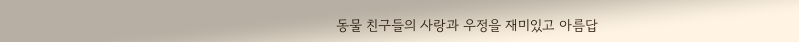동물 친구들의 사랑과 우정을 재미있고 아름답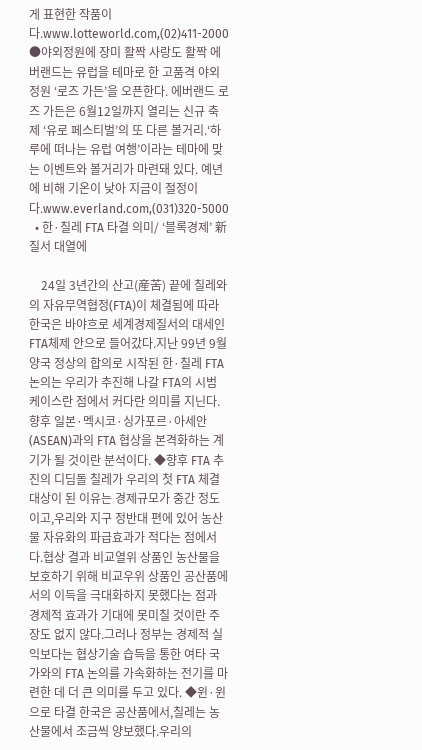게 표현한 작품이다.www.lotteworld.com,(02)411-2000 ●야외정원에 장미 활짝 사랑도 활짝 에버랜드는 유럽을 테마로 한 고품격 야외 정원 ‘로즈 가든’을 오픈한다. 에버랜드 로즈 가든은 6월12일까지 열리는 신규 축제 ‘유로 페스티벌’의 또 다른 볼거리.‘하루에 떠나는 유럽 여행’이라는 테마에 맞는 이벤트와 볼거리가 마련돼 있다. 예년에 비해 기온이 낮아 지금이 절정이다.www.everland.com,(031)320-5000
  • 한·칠레 FTA 타결 의미/ ‘블록경제’ 新질서 대열에

    24일 3년간의 산고(産苦) 끝에 칠레와의 자유무역협정(FTA)이 체결됨에 따라 한국은 바야흐로 세계경제질서의 대세인 FTA체제 안으로 들어갔다.지난 99년 9월 양국 정상의 합의로 시작된 한·칠레 FTA 논의는 우리가 추진해 나갈 FTA의 시범 케이스란 점에서 커다란 의미를 지닌다.향후 일본·멕시코·싱가포르·아세안(ASEAN)과의 FTA 협상을 본격화하는 계기가 될 것이란 분석이다. ◆향후 FTA 추진의 디딤돌 칠레가 우리의 첫 FTA 체결 대상이 된 이유는 경제규모가 중간 정도이고,우리와 지구 정반대 편에 있어 농산물 자유화의 파급효과가 적다는 점에서다.협상 결과 비교열위 상품인 농산물을 보호하기 위해 비교우위 상품인 공산품에서의 이득을 극대화하지 못했다는 점과 경제적 효과가 기대에 못미칠 것이란 주장도 없지 않다.그러나 정부는 경제적 실익보다는 협상기술 습득을 통한 여타 국가와의 FTA 논의를 가속화하는 전기를 마련한 데 더 큰 의미를 두고 있다. ◆윈·윈으로 타결 한국은 공산품에서,칠레는 농산물에서 조금씩 양보했다.우리의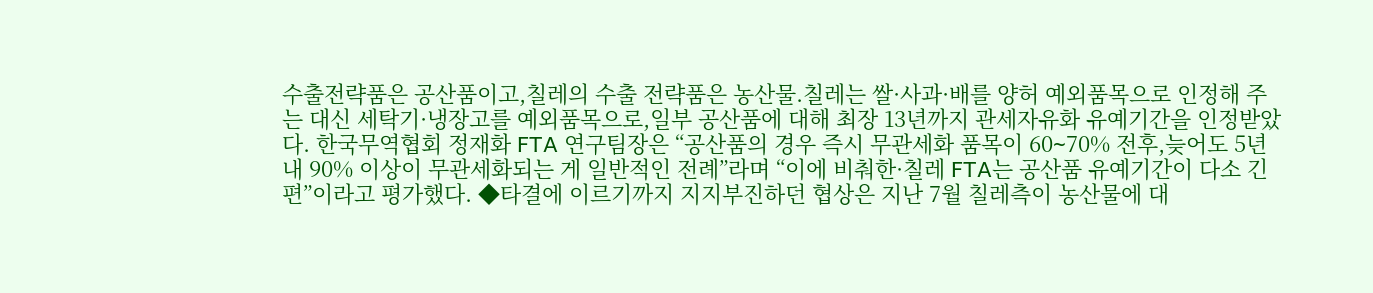수출전략품은 공산품이고,칠레의 수출 전략품은 농산물.칠레는 쌀·사과·배를 양허 예외품목으로 인정해 주는 대신 세탁기·냉장고를 예외품목으로,일부 공산품에 대해 최장 13년까지 관세자유화 유예기간을 인정받았다. 한국무역협회 정재화 FTA 연구팀장은 “공산품의 경우 즉시 무관세화 품목이 60∼70% 전후,늦어도 5년내 90% 이상이 무관세화되는 게 일반적인 전례”라며 “이에 비춰한·칠레 FTA는 공산품 유예기간이 다소 긴 편”이라고 평가했다. ◆타결에 이르기까지 지지부진하던 협상은 지난 7월 칠레측이 농산물에 대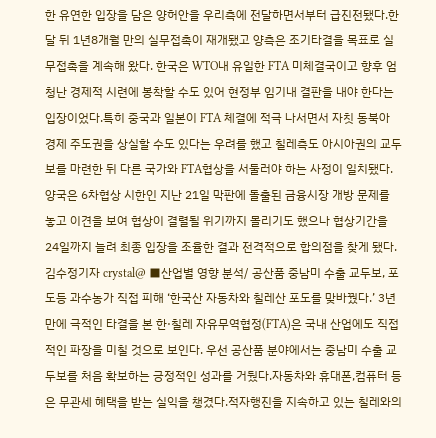한 유연한 입장을 담은 양허안을 우리측에 전달하면서부터 급진전됐다.한달 뒤 1년8개월 만의 실무접촉이 재개됐고 양측은 조기타결을 목표로 실무접촉을 계속해 왔다. 한국은 WTO내 유일한 FTA 미체결국이고 향후 엄청난 경제적 시련에 봉착할 수도 있어 현정부 임기내 결판을 내야 한다는 입장이었다.특히 중국과 일본이 FTA 체결에 적극 나서면서 자칫 동북아 경제 주도권을 상실할 수도 있다는 우려를 했고 칠레측도 아시아권의 교두보를 마련한 뒤 다른 국가와 FTA협상을 서둘러야 하는 사정이 일치됐다. 양국은 6차협상 시한인 지난 21일 막판에 돌출된 금융시장 개방 문제를 놓고 이견을 보여 협상이 결렬될 위기까지 몰리기도 했으나 협상기간을 24일까지 늘려 최종 입장을 조율한 결과 전격적으로 합의점을 찾게 됐다. 김수정기자 crystal@ ■산업별 영향 분석/ 공산품 중남미 수출 교두보, 포도등 과수농가 직접 피해 ‘한국산 자동차와 칠레산 포도를 맞바꿨다.’ 3년 만에 극적인 타결을 본 한·칠레 자유무역협정(FTA)은 국내 산업에도 직접적인 파장을 미칠 것으로 보인다. 우선 공산품 분야에서는 중남미 수출 교두보를 처음 확보하는 긍정적인 성과를 거뒀다.자동차와 휴대폰,컴퓨터 등은 무관세 혜택을 받는 실익을 챙겼다.적자행진을 지속하고 있는 칠레와의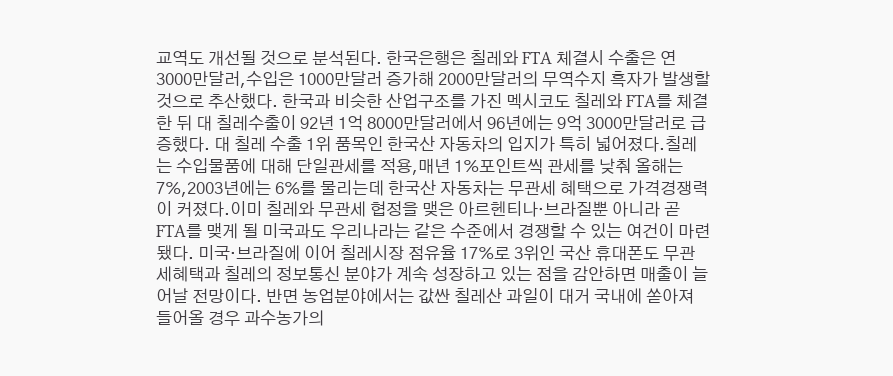교역도 개선될 것으로 분석된다. 한국은행은 칠레와 FTA 체결시 수출은 연 3000만달러,수입은 1000만달러 증가해 2000만달러의 무역수지 흑자가 발생할 것으로 추산했다. 한국과 비슷한 산업구조를 가진 멕시코도 칠레와 FTA를 체결한 뒤 대 칠레수출이 92년 1억 8000만달러에서 96년에는 9억 3000만달러로 급증했다. 대 칠레 수출 1위 품목인 한국산 자동차의 입지가 특히 넓어졌다.칠레는 수입물품에 대해 단일관세를 적용,매년 1%포인트씩 관세를 낮춰 올해는 7%,2003년에는 6%를 물리는데 한국산 자동차는 무관세 혜택으로 가격경쟁력이 커졌다.이미 칠레와 무관세 협정을 맺은 아르헨티나·브라질뿐 아니라 곧 FTA를 맺게 될 미국과도 우리나라는 같은 수준에서 경쟁할 수 있는 여건이 마련됐다. 미국·브라질에 이어 칠레시장 점유율 17%로 3위인 국산 휴대폰도 무관세혜택과 칠레의 정보통신 분야가 계속 성장하고 있는 점을 감안하면 매출이 늘어날 전망이다. 반면 농업분야에서는 값싼 칠레산 과일이 대거 국내에 쏟아져 들어올 경우 과수농가의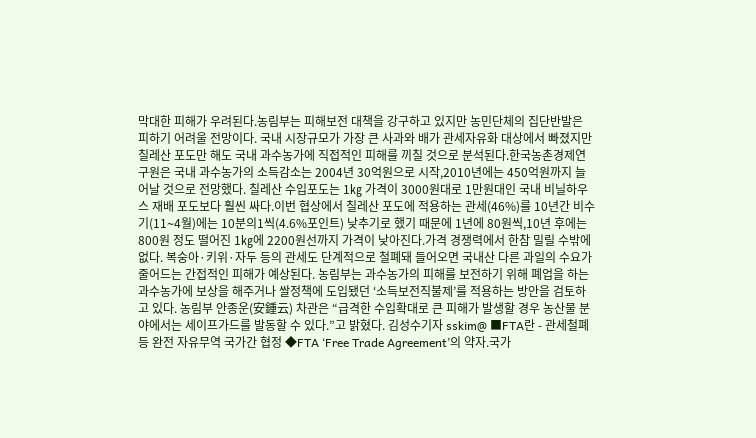막대한 피해가 우려된다.농림부는 피해보전 대책을 강구하고 있지만 농민단체의 집단반발은 피하기 어려울 전망이다. 국내 시장규모가 가장 큰 사과와 배가 관세자유화 대상에서 빠졌지만 칠레산 포도만 해도 국내 과수농가에 직접적인 피해를 끼칠 것으로 분석된다.한국농촌경제연구원은 국내 과수농가의 소득감소는 2004년 30억원으로 시작,2010년에는 450억원까지 늘어날 것으로 전망했다. 칠레산 수입포도는 1㎏ 가격이 3000원대로 1만원대인 국내 비닐하우스 재배 포도보다 훨씬 싸다.이번 협상에서 칠레산 포도에 적용하는 관세(46%)를 10년간 비수기(11∼4월)에는 10분의1씩(4.6%포인트) 낮추기로 했기 때문에 1년에 80원씩,10년 후에는 800원 정도 떨어진 1㎏에 2200원선까지 가격이 낮아진다.가격 경쟁력에서 한참 밀릴 수밖에 없다. 복숭아·키위·자두 등의 관세도 단계적으로 철폐돼 들어오면 국내산 다른 과일의 수요가 줄어드는 간접적인 피해가 예상된다. 농림부는 과수농가의 피해를 보전하기 위해 폐업을 하는 과수농가에 보상을 해주거나 쌀정책에 도입됐던 ‘소득보전직불제’를 적용하는 방안을 검토하고 있다. 농림부 안종운(安鍾云) 차관은 “급격한 수입확대로 큰 피해가 발생할 경우 농산물 분야에서는 세이프가드를 발동할 수 있다.”고 밝혔다. 김성수기자 sskim@ ■FTA란 - 관세철폐등 완전 자유무역 국가간 협정 ◆FTA ‘Free Trade Agreement’의 약자.국가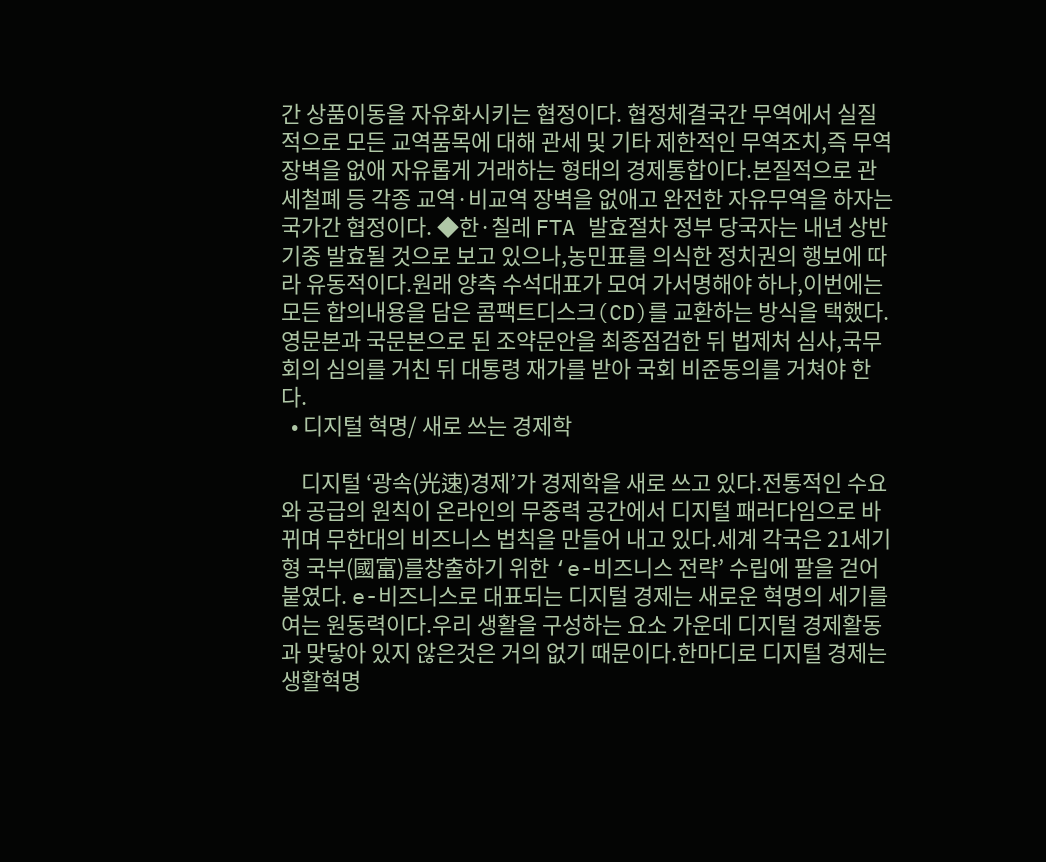간 상품이동을 자유화시키는 협정이다. 협정체결국간 무역에서 실질적으로 모든 교역품목에 대해 관세 및 기타 제한적인 무역조치,즉 무역장벽을 없애 자유롭게 거래하는 형태의 경제통합이다.본질적으로 관세철폐 등 각종 교역·비교역 장벽을 없애고 완전한 자유무역을 하자는 국가간 협정이다. ◆한·칠레 FTA 발효절차 정부 당국자는 내년 상반기중 발효될 것으로 보고 있으나,농민표를 의식한 정치권의 행보에 따라 유동적이다.원래 양측 수석대표가 모여 가서명해야 하나,이번에는 모든 합의내용을 담은 콤팩트디스크(CD)를 교환하는 방식을 택했다. 영문본과 국문본으로 된 조약문안을 최종점검한 뒤 법제처 심사,국무회의 심의를 거친 뒤 대통령 재가를 받아 국회 비준동의를 거쳐야 한다.
  • 디지털 혁명/ 새로 쓰는 경제학

    디지털 ‘광속(光速)경제’가 경제학을 새로 쓰고 있다.전통적인 수요와 공급의 원칙이 온라인의 무중력 공간에서 디지털 패러다임으로 바뀌며 무한대의 비즈니스 법칙을 만들어 내고 있다.세계 각국은 21세기형 국부(國富)를창출하기 위한 ‘e-비즈니스 전략’ 수립에 팔을 걷어붙였다. e-비즈니스로 대표되는 디지털 경제는 새로운 혁명의 세기를 여는 원동력이다.우리 생활을 구성하는 요소 가운데 디지털 경제활동과 맞닿아 있지 않은것은 거의 없기 때문이다.한마디로 디지털 경제는 생활혁명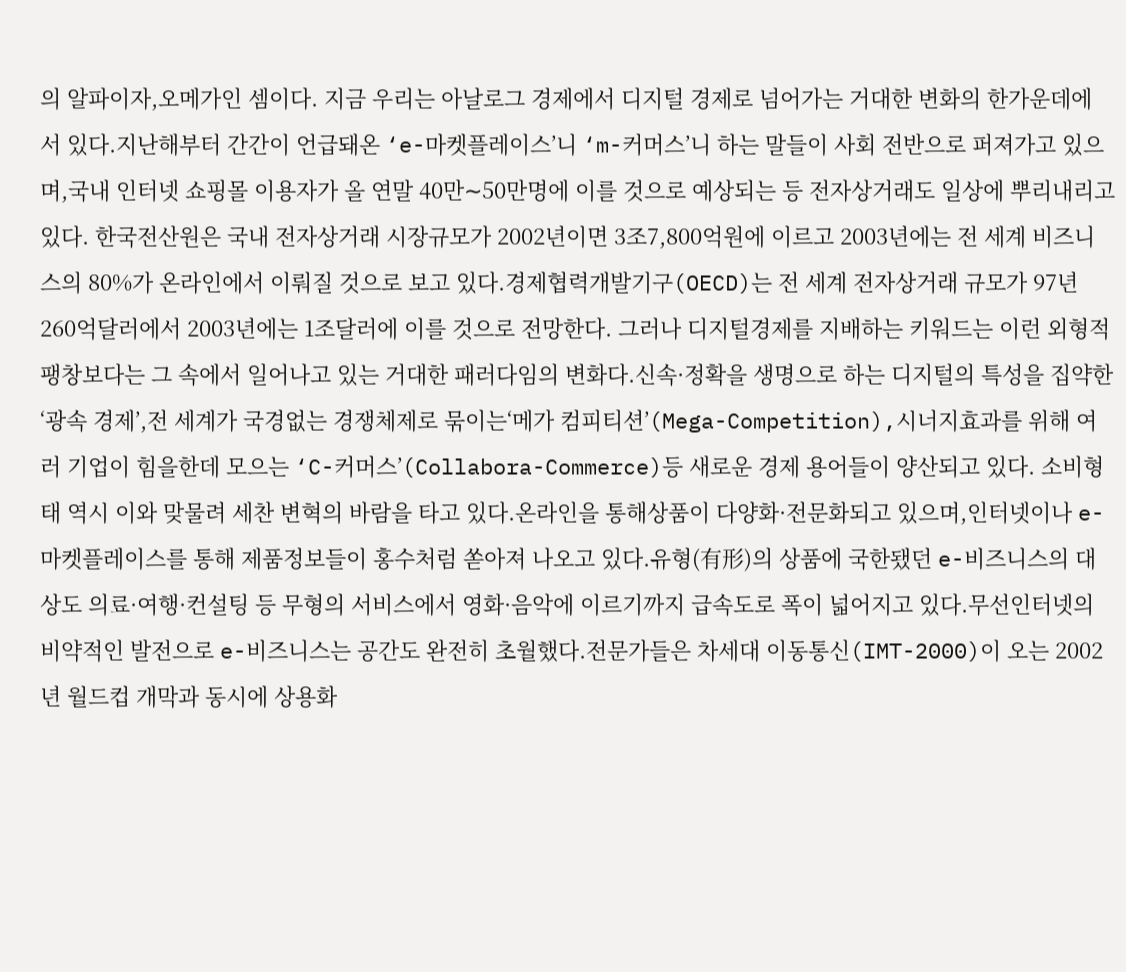의 알파이자,오메가인 셈이다. 지금 우리는 아날로그 경제에서 디지털 경제로 넘어가는 거대한 변화의 한가운데에 서 있다.지난해부터 간간이 언급돼온 ‘e-마켓플레이스’니 ‘m-커머스’니 하는 말들이 사회 전반으로 퍼져가고 있으며,국내 인터넷 쇼핑몰 이용자가 올 연말 40만∼50만명에 이를 것으로 예상되는 등 전자상거래도 일상에 뿌리내리고 있다. 한국전산원은 국내 전자상거래 시장규모가 2002년이면 3조7,800억원에 이르고 2003년에는 전 세계 비즈니스의 80%가 온라인에서 이뤄질 것으로 보고 있다.경제협력개발기구(OECD)는 전 세계 전자상거래 규모가 97년 260억달러에서 2003년에는 1조달러에 이를 것으로 전망한다. 그러나 디지털경제를 지배하는 키워드는 이런 외형적 팽창보다는 그 속에서 일어나고 있는 거대한 패러다임의 변화다.신속·정확을 생명으로 하는 디지털의 특성을 집약한 ‘광속 경제’,전 세계가 국경없는 경쟁체제로 묶이는‘메가 컴피티션’(Mega-Competition),시너지효과를 위해 여러 기업이 힘을한데 모으는 ‘C-커머스’(Collabora-Commerce)등 새로운 경제 용어들이 양산되고 있다. 소비형태 역시 이와 맞물려 세찬 변혁의 바람을 타고 있다.온라인을 통해상품이 다양화·전문화되고 있으며,인터넷이나 e-마켓플레이스를 통해 제품정보들이 홍수처럼 쏟아져 나오고 있다.유형(有形)의 상품에 국한됐던 e-비즈니스의 대상도 의료·여행·컨설팅 등 무형의 서비스에서 영화·음악에 이르기까지 급속도로 폭이 넓어지고 있다.무선인터넷의 비약적인 발전으로 e-비즈니스는 공간도 완전히 초월했다.전문가들은 차세대 이동통신(IMT-2000)이 오는 2002년 월드컵 개막과 동시에 상용화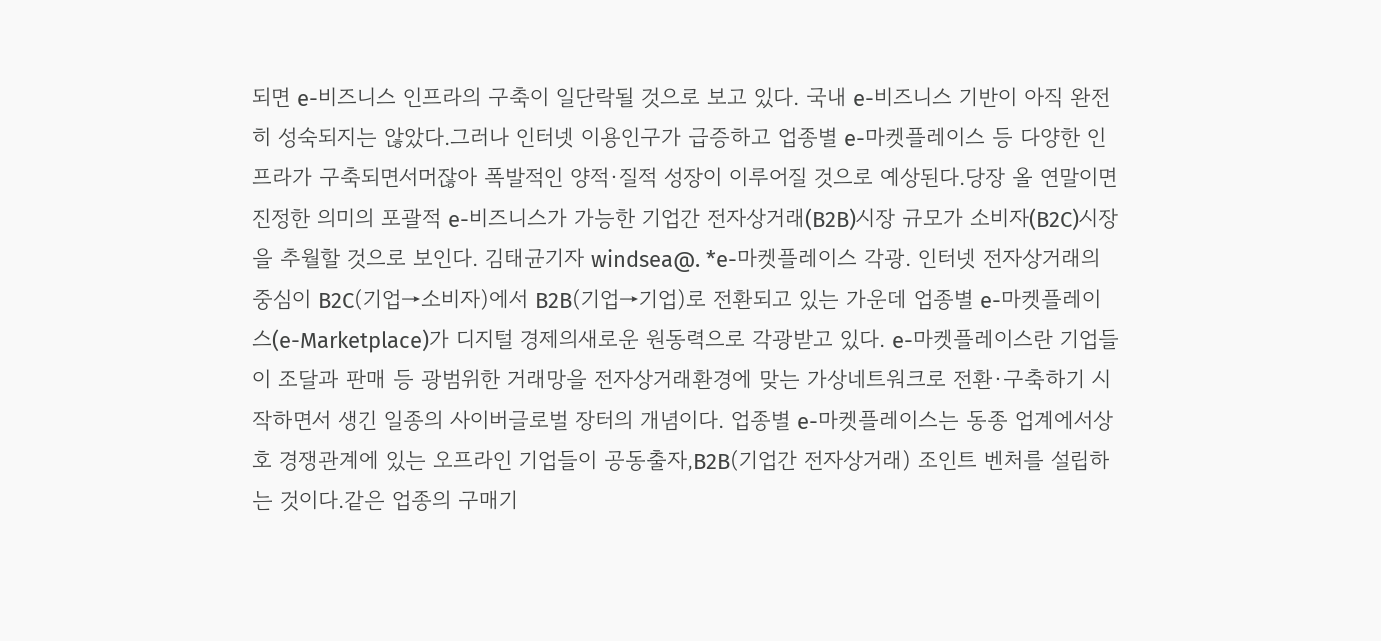되면 e-비즈니스 인프라의 구축이 일단락될 것으로 보고 있다. 국내 e-비즈니스 기반이 아직 완전히 성숙되지는 않았다.그러나 인터넷 이용인구가 급증하고 업종별 e-마켓플레이스 등 다양한 인프라가 구축되면서머잖아 폭발적인 양적·질적 성장이 이루어질 것으로 예상된다.당장 올 연말이면 진정한 의미의 포괄적 e-비즈니스가 가능한 기업간 전자상거래(B2B)시장 규모가 소비자(B2C)시장을 추월할 것으로 보인다. 김태균기자 windsea@. *e-마켓플레이스 각광. 인터넷 전자상거래의 중심이 B2C(기업→소비자)에서 B2B(기업→기업)로 전환되고 있는 가운데 업종별 e-마켓플레이스(e-Marketplace)가 디지털 경제의새로운 원동력으로 각광받고 있다. e-마켓플레이스란 기업들이 조달과 판매 등 광범위한 거래망을 전자상거래환경에 맞는 가상네트워크로 전환·구축하기 시작하면서 생긴 일종의 사이버글로벌 장터의 개념이다. 업종별 e-마켓플레이스는 동종 업계에서상호 경쟁관계에 있는 오프라인 기업들이 공동출자,B2B(기업간 전자상거래) 조인트 벤처를 설립하는 것이다.같은 업종의 구매기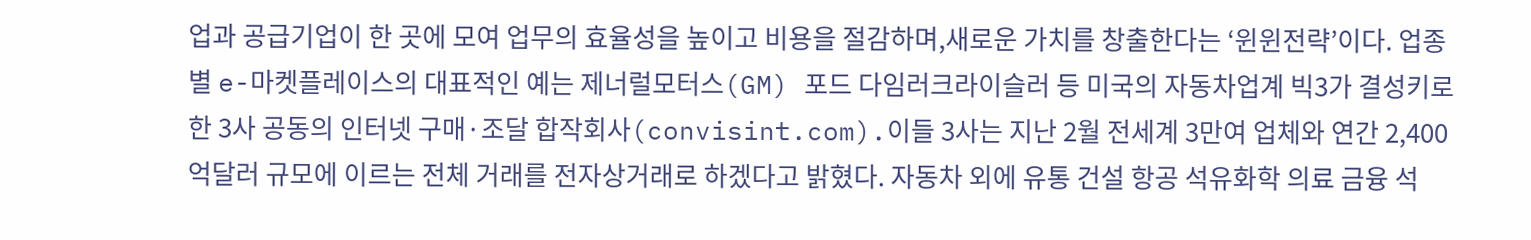업과 공급기업이 한 곳에 모여 업무의 효율성을 높이고 비용을 절감하며,새로운 가치를 창출한다는 ‘윈윈전략’이다. 업종별 e-마켓플레이스의 대표적인 예는 제너럴모터스(GM) 포드 다임러크라이슬러 등 미국의 자동차업계 빅3가 결성키로 한 3사 공동의 인터넷 구매·조달 합작회사(convisint.com).이들 3사는 지난 2월 전세계 3만여 업체와 연간 2,400억달러 규모에 이르는 전체 거래를 전자상거래로 하겠다고 밝혔다. 자동차 외에 유통 건설 항공 석유화학 의료 금융 석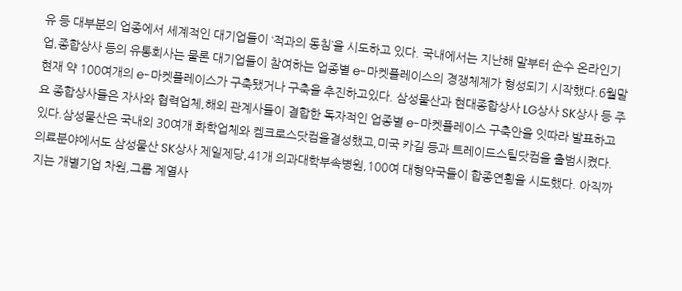유 등 대부분의 업종에서 세계적인 대기업들이 ‘적과의 동침’을 시도하고 있다. 국내에서는 지난해 말부터 순수 온라인기업,종합상사 등의 유통회사는 물론 대기업들이 참여하는 업종별 e-마켓플레이스의 경쟁체제가 형성되기 시작했다.6월말 현재 약 100여개의 e-마켓플레이스가 구축됐거나 구축을 추진하고있다. 삼성물산과 현대종합상사 LG상사 SK상사 등 주요 종합상사들은 자사와 협력업체,해외 관계사들이 결합한 독자적인 업종별 e-마켓플레이스 구축안을 잇따라 발표하고 있다.삼성물산은 국내외 30여개 화학업체와 켐크로스닷컴을결성했고,미국 카길 등과 트레이드스틸닷컴을 출범시켰다. 의료분야에서도 삼성물산 SK상사 제일제당,41개 의과대학부속병원,100여 대형약국들이 합종연횡을 시도했다. 아직까지는 개별기업 차원,그룹 계열사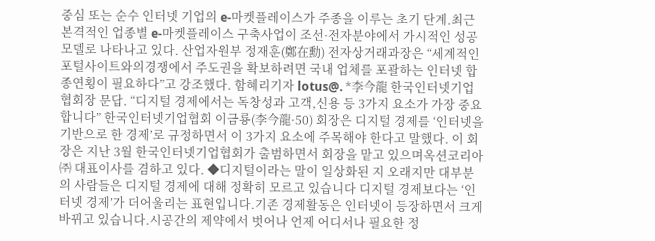중심 또는 순수 인터넷 기업의 e-마켓플레이스가 주종을 이루는 초기 단계.최근 본격적인 업종별 e-마켓플레이스 구축사업이 조선·전자분야에서 가시적인 성공모델로 나타나고 있다. 산업자원부 정재훈(鄭在勳) 전자상거래과장은 “세계적인 포털사이트와의경쟁에서 주도권을 확보하려면 국내 업체를 포괄하는 인터넷 합종연횡이 필요하다”고 강조했다. 함혜리기자 lotus@. *李今龍 한국인터넷기업협회장 문답. “디지털 경제에서는 독창성과 고객,신용 등 3가지 요소가 가장 중요합니다” 한국인터넷기업협회 이금룡(李今龍·50) 회장은 디지털 경제를 ‘인터넷을기반으로 한 경제’로 규정하면서 이 3가지 요소에 주목해야 한다고 말했다. 이 회장은 지난 3월 한국인터넷기업협회가 출범하면서 회장을 맡고 있으며옥션코리아㈜ 대표이사를 겸하고 있다. ◆디지털이라는 말이 일상화된 지 오래지만 대부분의 사람들은 디지털 경제에 대해 정확히 모르고 있습니다 디지털 경제보다는 ‘인터넷 경제’가 더어울리는 표현입니다.기존 경제활동은 인터넷이 등장하면서 크게 바뀌고 있습니다.시공간의 제약에서 벗어나 언제 어디서나 필요한 정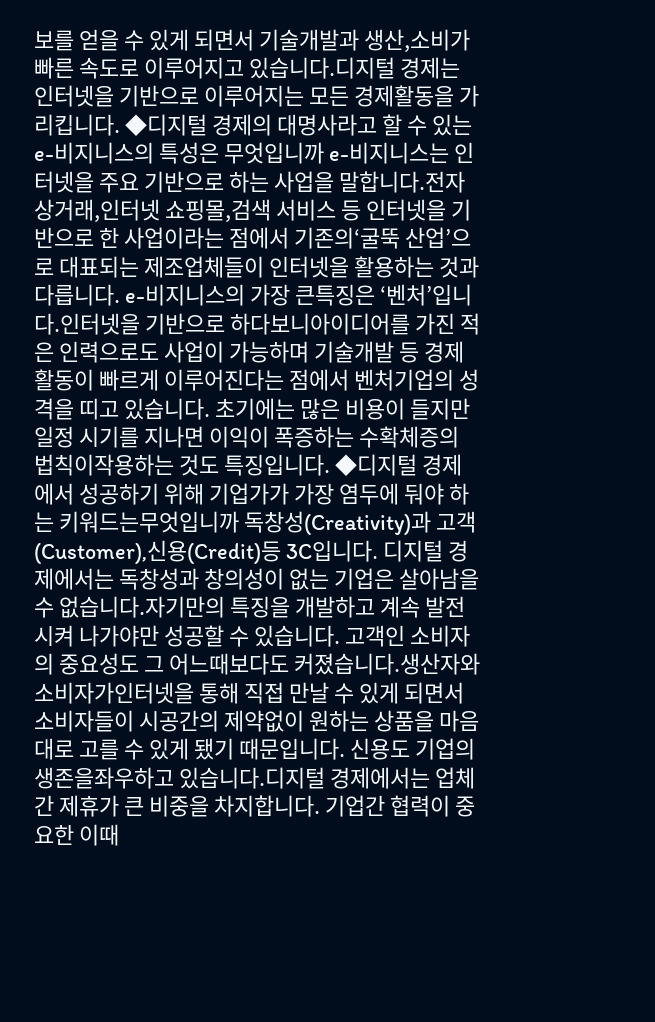보를 얻을 수 있게 되면서 기술개발과 생산,소비가 빠른 속도로 이루어지고 있습니다.디지털 경제는 인터넷을 기반으로 이루어지는 모든 경제활동을 가리킵니다. ◆디지털 경제의 대명사라고 할 수 있는 e-비지니스의 특성은 무엇입니까 e-비지니스는 인터넷을 주요 기반으로 하는 사업을 말합니다.전자상거래,인터넷 쇼핑몰,검색 서비스 등 인터넷을 기반으로 한 사업이라는 점에서 기존의‘굴뚝 산업’으로 대표되는 제조업체들이 인터넷을 활용하는 것과 다릅니다. e-비지니스의 가장 큰특징은 ‘벤처’입니다.인터넷을 기반으로 하다보니아이디어를 가진 적은 인력으로도 사업이 가능하며 기술개발 등 경제활동이 빠르게 이루어진다는 점에서 벤처기업의 성격을 띠고 있습니다. 초기에는 많은 비용이 들지만 일정 시기를 지나면 이익이 폭증하는 수확체증의 법칙이작용하는 것도 특징입니다. ◆디지털 경제에서 성공하기 위해 기업가가 가장 염두에 둬야 하는 키워드는무엇입니까 독창성(Creativity)과 고객(Customer),신용(Credit)등 3C입니다. 디지털 경제에서는 독창성과 창의성이 없는 기업은 살아남을 수 없습니다.자기만의 특징을 개발하고 계속 발전시켜 나가야만 성공할 수 있습니다. 고객인 소비자의 중요성도 그 어느때보다도 커졌습니다.생산자와 소비자가인터넷을 통해 직접 만날 수 있게 되면서 소비자들이 시공간의 제약없이 원하는 상품을 마음대로 고를 수 있게 됐기 때문입니다. 신용도 기업의 생존을좌우하고 있습니다.디지털 경제에서는 업체간 제휴가 큰 비중을 차지합니다. 기업간 협력이 중요한 이때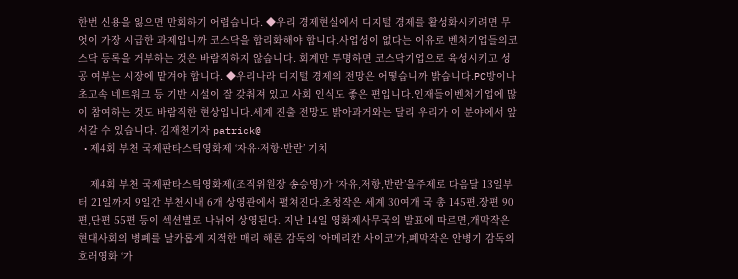한번 신용을 잃으면 만회하기 어렵습니다. ◆우리 경제현실에서 디지털 경제를 활성화시키려면 무엇이 가장 시급한 과제입니까 코스닥을 합리화해야 합니다.사업성이 없다는 이유로 벤처기업들의코스닥 등록을 거부하는 것은 바람직하지 않습니다. 회계만 투명하면 코스닥기업으로 육성시키고 성공 여부는 시장에 맡겨야 합니다. ◆우리나라 디지털 경제의 전망은 어떻습니까 밝습니다.PC방이나 초고속 네트워크 등 기반 시설이 잘 갖춰져 있고 사회 인식도 좋은 편입니다.인재들이벤처기업에 많이 참여하는 것도 바람직한 현상입니다.세계 진출 전망도 밝아과거와는 달리 우리가 이 분야에서 앞서갈 수 있습니다. 김재천기자 patrick@
  • 제4회 부천 국제판타스틱영화제 ‘자유·저항·반란’ 기치

    제4회 부천 국제판타스틱영화제(조직위원장 송승영)가 ‘자유,저항,반란’을주제로 다음달 13일부터 21일까지 9일간 부천시내 6개 상영관에서 펼쳐진다.초청작은 세계 30여개 국 총 145편.장편 90편,단편 55편 등이 섹션별로 나뉘어 상영된다. 지난 14일 영화제사무국의 발표에 따르면,개막작은 현대사회의 병폐를 날카롭게 지적한 매리 해론 감독의 ‘아메리칸 사이코’가,폐막작은 안병기 감독의 호러영화 ‘가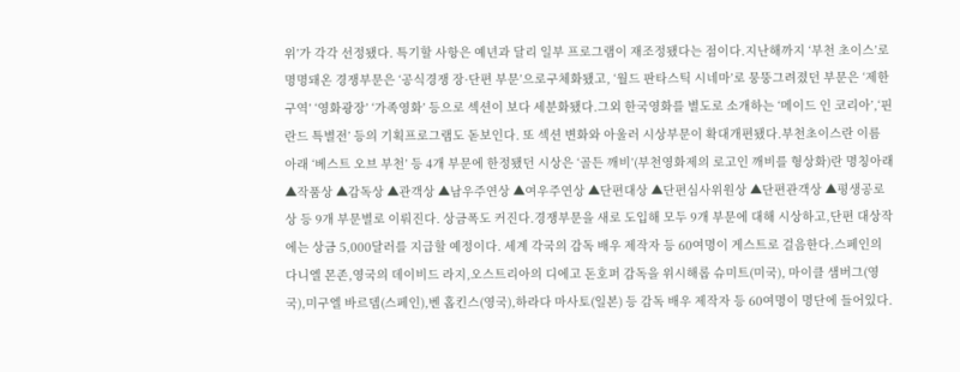위’가 각각 선정됐다. 특기할 사항은 예년과 달리 일부 프로그램이 재조정됐다는 점이다.지난해까지 ‘부천 초이스’로 명명돼온 경쟁부문은 ‘공식경쟁 장·단편 부문’으로구체화됐고, ‘월드 판타스틱 시네마’로 뭉뚱그려졌던 부문은 ‘제한구역’ ‘영화광장’ ‘가족영화’ 등으로 섹션이 보다 세분화됐다.그외 한국영화를 별도로 소개하는 ‘메이드 인 코리아’,‘핀란드 특별전’ 등의 기획프로그램도 돋보인다. 또 섹션 변화와 아울러 시상부문이 확대개편됐다.부천초이스란 이름 아래 ‘베스트 오브 부천’ 등 4개 부문에 한정됐던 시상은 ‘골든 깨비’(부천영화제의 로고인 깨비를 형상화)란 명칭아래 ▲작품상 ▲감독상 ▲관객상 ▲남우주연상 ▲여우주연상 ▲단편대상 ▲단편심사위원상 ▲단편관객상 ▲평생공로상 등 9개 부문별로 이뤄진다. 상금폭도 커진다.경쟁부문을 새로 도입해 모두 9개 부문에 대해 시상하고,단편 대상작에는 상금 5,000달러를 지급할 예정이다. 세계 각국의 감독 배우 제작자 등 60여명이 게스트로 걸음한다.스페인의 다니엘 몬존,영국의 데이비드 라지,오스트리아의 디에고 돈호퍼 감독을 위시해롭 슈미트(미국), 마이클 샘버그(영국),미구엘 바르뎀(스페인),벤 홉킨스(영국),하라다 마사토(일본) 등 감독 배우 제작자 등 60여명이 명단에 들어있다.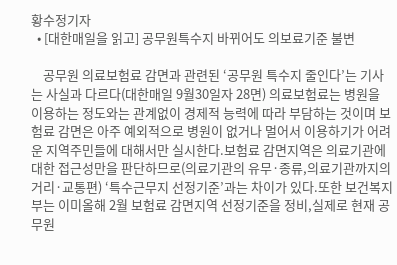황수정기자
  • [대한매일을 읽고] 공무원특수지 바뀌어도 의보료기준 불변

    공무원 의료보험료 감면과 관련된 ‘공무원 특수지 줄인다’는 기사는 사실과 다르다(대한매일 9월30일자 28면) 의료보험료는 병원을 이용하는 정도와는 관계없이 경제적 능력에 따라 부담하는 것이며 보험료 감면은 아주 예외적으로 병원이 없거나 멀어서 이용하기가 어려운 지역주민들에 대해서만 실시한다.보험료 감면지역은 의료기관에대한 접근성만을 판단하므로(의료기관의 유무·종류,의료기관까지의 거리·교통편) ‘특수근무지 선정기준’과는 차이가 있다.또한 보건복지부는 이미올해 2월 보험료 감면지역 선정기준을 정비,실제로 현재 공무원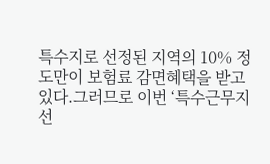특수지로 선정된 지역의 10% 정도만이 보험료 감면혜택을 받고 있다.그러므로 이번 ‘특수근무지 선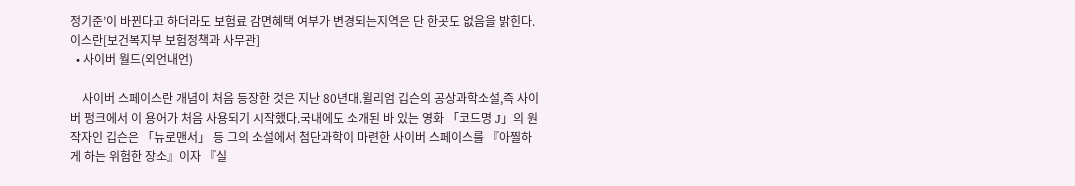정기준’이 바뀐다고 하더라도 보험료 감면혜택 여부가 변경되는지역은 단 한곳도 없음을 밝힌다. 이스란[보건복지부 보험정책과 사무관]
  • 사이버 월드(외언내언)

    사이버 스페이스란 개념이 처음 등장한 것은 지난 80년대.윌리엄 깁슨의 공상과학소설,즉 사이버 펑크에서 이 용어가 처음 사용되기 시작했다.국내에도 소개된 바 있는 영화 「코드명 J」의 원작자인 깁슨은 「뉴로맨서」 등 그의 소설에서 첨단과학이 마련한 사이버 스페이스를 『아찔하게 하는 위험한 장소』이자 『실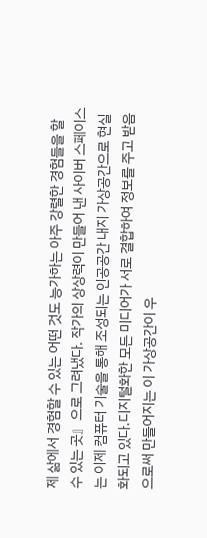제 삶에서 경험할 수 있는 어떤 것도 능가하는 아주 강렬한 경험들을 할 수 있는 곳』으로 그려냈다. 작가의 상상력이 만들어 낸 사이버 스페이스는 이제 컴퓨터 기술을 통해 조성되는 인공공간 내지 가상공간으로 현실화되고 있다.디지털화한 모든 미디어가 서로 결합하여 정보를 주고 받음으로써 만들어지는 이 가상공간이 우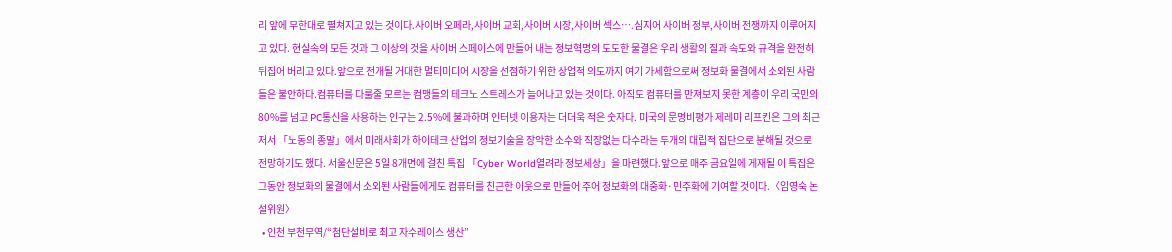리 앞에 무한대로 펼쳐지고 있는 것이다.사이버 오페라,사이버 교회,사이버 시장,사이버 섹스….심지어 사이버 정부,사이버 전쟁까지 이루어지고 있다. 현실속의 모든 것과 그 이상의 것을 사이버 스페이스에 만들어 내는 정보혁명의 도도한 물결은 우리 생활의 질과 속도와 규격을 완전히 뒤집어 버리고 있다.앞으로 전개될 거대한 멀티미디어 시장을 선점하기 위한 상업적 의도까지 여기 가세함으로써 정보화 물결에서 소외된 사람들은 불안하다.컴퓨터를 다룰줄 모르는 컴맹들의 테크노 스트레스가 늘어나고 있는 것이다. 아직도 컴퓨터를 만져보지 못한 계층이 우리 국민의 80%를 넘고 PC통신을 사용하는 인구는 2.5%에 불과하며 인터넷 이용자는 더더욱 적은 숫자다. 미국의 문명비평가 제레미 리프킨은 그의 최근 저서 「노동의 종말」에서 미래사회가 하이테크 산업의 정보기술을 장악한 소수와 직장없는 다수라는 두개의 대립적 집단으로 분해될 것으로 전망하기도 했다. 서울신문은 5일 8개면에 걸친 특집 「Cyber World열려라 정보세상」을 마련했다.앞으로 매주 금요일에 게재될 이 특집은 그동안 정보화의 물결에서 소외된 사람들에게도 컴퓨터를 친근한 이웃으로 만들어 주어 정보화의 대중화·민주화에 기여할 것이다.〈임영숙 논설위원〉
  • 인천 부천무역/“첨단설비로 최고 자수레이스 생산”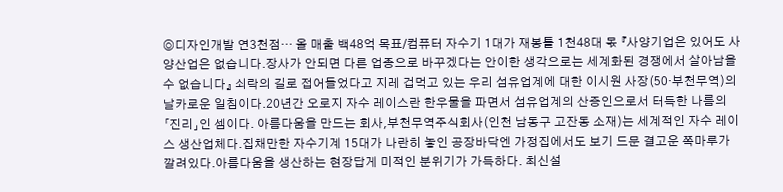◎디자인개발 연3천점… 올 매출 백48억 목표/컴퓨터 자수기 1대가 재봉틀 1천48대 몫 『사양기업은 있어도 사양산업은 없습니다.장사가 안되면 다른 업종으로 바꾸겠다는 안이한 생각으로는 세계화된 경쟁에서 살아남을 수 없습니다』 쇠락의 길로 접어들었다고 지레 겁먹고 있는 우리 섬유업계에 대한 이시원 사장(50·부천무역)의 날카로운 일침이다.20년간 오로지 자수 레이스란 한우물을 파면서 섬유업계의 산증인으로서 터득한 나름의 「진리」인 셈이다. 아름다움을 만드는 회사,부천무역주식회사(인천 남동구 고잔동 소재)는 세계적인 자수 레이스 생산업체다.집채만한 자수기계 15대가 나란히 놓인 공장바닥엔 가정집에서도 보기 드문 결고운 쪽마루가 깔려있다.아름다움을 생산하는 현장답게 미적인 분위기가 가득하다. 최신설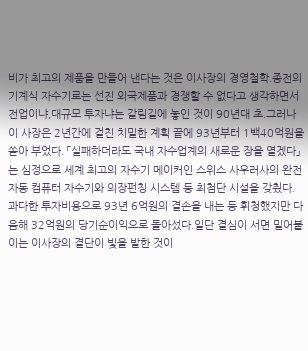비가 최고의 제품을 만들어 낸다는 것은 이사장의 경영철학.종전의 기계식 자수기로는 선진 외국제품과 경쟁할 수 없다고 생각하면서 전업이냐,대규모 투자냐는 갈림길에 놓인 것이 90년대 초.그러나 이 사장은 2년간에 걸친 치밀한 계획 끝에 93년부터 1백40억원을 쏟아 부었다. 「실패하더라도 국내 자수업계의 새로운 장을 열겠다」는 심정으로 세계 최고의 자수기 메이커인 스위스 사우러사의 완전자동 컴퓨터 자수기와 의장펀칭 시스템 등 최첨단 시설을 갖췄다.과다한 투자비용으로 93년 6억원의 결손을 내는 등 휘청했지만 다음해 32억원의 당기순이익으로 돌아섰다.일단 결심이 서면 밀어붙이는 이사장의 결단이 빛을 발한 것이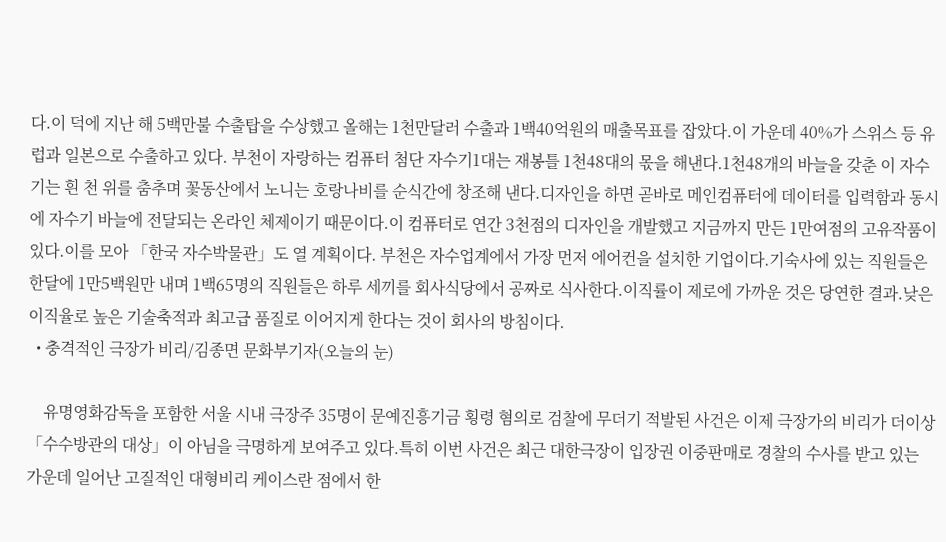다.이 덕에 지난 해 5백만불 수출탑을 수상했고 올해는 1천만달러 수출과 1백40억원의 매출목표를 잡았다.이 가운데 40%가 스위스 등 유럽과 일본으로 수출하고 있다. 부천이 자랑하는 컴퓨터 첨단 자수기1대는 재봉틀 1천48대의 몫을 해낸다.1천48개의 바늘을 갖춘 이 자수기는 흰 천 위를 춤추며 꽃동산에서 노니는 호랑나비를 순식간에 창조해 낸다.디자인을 하면 곧바로 메인컴퓨터에 데이터를 입력함과 동시에 자수기 바늘에 전달되는 온라인 체제이기 때문이다.이 컴퓨터로 연간 3천점의 디자인을 개발했고 지금까지 만든 1만여점의 고유작품이 있다.이를 모아 「한국 자수박물관」도 열 계획이다. 부천은 자수업계에서 가장 먼저 에어컨을 설치한 기업이다.기숙사에 있는 직원들은 한달에 1만5백원만 내며 1백65명의 직원들은 하루 세끼를 회사식당에서 공짜로 식사한다.이직률이 제로에 가까운 것은 당연한 결과.낮은 이직율로 높은 기술축적과 최고급 품질로 이어지게 한다는 것이 회사의 방침이다.
  • 충격적인 극장가 비리/김종면 문화부기자(오늘의 눈)

    유명영화감독을 포함한 서울 시내 극장주 35명이 문예진흥기금 횡령 혐의로 검찰에 무더기 적발된 사건은 이제 극장가의 비리가 더이상 「수수방관의 대상」이 아님을 극명하게 보여주고 있다.특히 이번 사건은 최근 대한극장이 입장권 이중판매로 경찰의 수사를 받고 있는 가운데 일어난 고질적인 대형비리 케이스란 점에서 한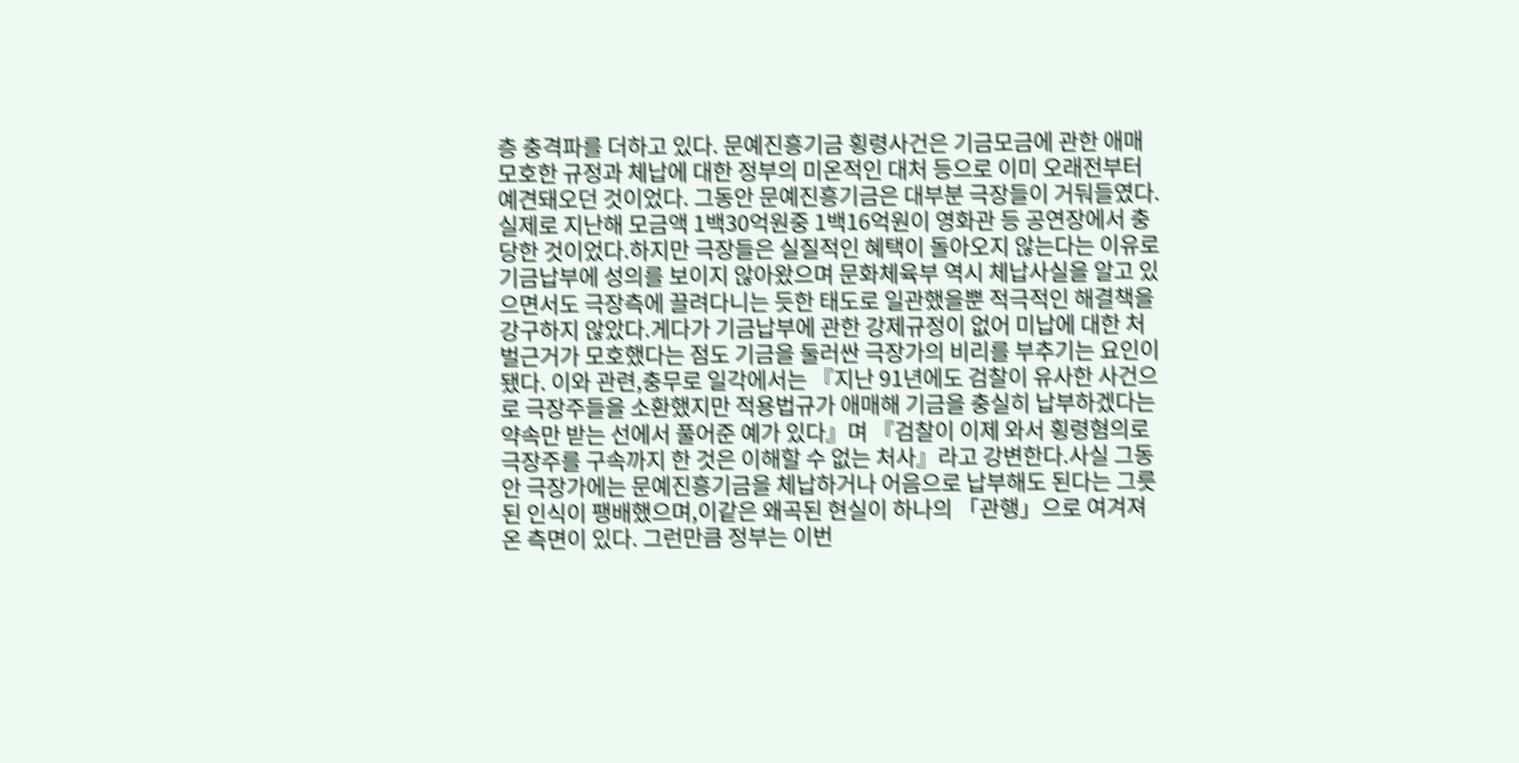층 충격파를 더하고 있다. 문예진흥기금 횡령사건은 기금모금에 관한 애매모호한 규정과 체납에 대한 정부의 미온적인 대처 등으로 이미 오래전부터 예견돼오던 것이었다. 그동안 문예진흥기금은 대부분 극장들이 거둬들였다.실제로 지난해 모금액 1백30억원중 1백16억원이 영화관 등 공연장에서 충당한 것이었다.하지만 극장들은 실질적인 혜택이 돌아오지 않는다는 이유로 기금납부에 성의를 보이지 않아왔으며 문화체육부 역시 체납사실을 알고 있으면서도 극장측에 끌려다니는 듯한 태도로 일관했을뿐 적극적인 해결책을 강구하지 않았다.게다가 기금납부에 관한 강제규정이 없어 미납에 대한 처벌근거가 모호했다는 점도 기금을 둘러싼 극장가의 비리를 부추기는 요인이 됐다. 이와 관련,충무로 일각에서는 『지난 91년에도 검찰이 유사한 사건으로 극장주들을 소환했지만 적용법규가 애매해 기금을 충실히 납부하겠다는 약속만 받는 선에서 풀어준 예가 있다』며 『검찰이 이제 와서 횡령혐의로 극장주를 구속까지 한 것은 이해할 수 없는 처사』라고 강변한다.사실 그동안 극장가에는 문예진흥기금을 체납하거나 어음으로 납부해도 된다는 그릇된 인식이 팽배했으며,이같은 왜곡된 현실이 하나의 「관행」으로 여겨져온 측면이 있다. 그런만큼 정부는 이번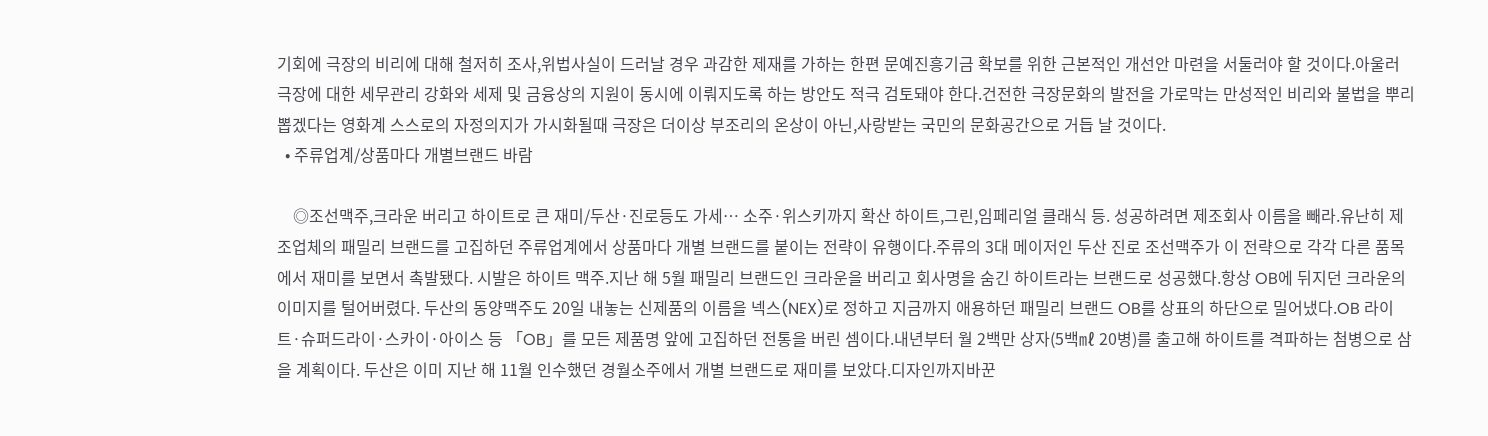기회에 극장의 비리에 대해 철저히 조사,위법사실이 드러날 경우 과감한 제재를 가하는 한편 문예진흥기금 확보를 위한 근본적인 개선안 마련을 서둘러야 할 것이다.아울러 극장에 대한 세무관리 강화와 세제 및 금융상의 지원이 동시에 이뤄지도록 하는 방안도 적극 검토돼야 한다.건전한 극장문화의 발전을 가로막는 만성적인 비리와 불법을 뿌리뽑겠다는 영화계 스스로의 자정의지가 가시화될때 극장은 더이상 부조리의 온상이 아닌,사랑받는 국민의 문화공간으로 거듭 날 것이다.
  • 주류업계/상품마다 개별브랜드 바람

    ◎조선맥주,크라운 버리고 하이트로 큰 재미/두산·진로등도 가세… 소주·위스키까지 확산 하이트,그린,임페리얼 클래식 등. 성공하려면 제조회사 이름을 빼라.유난히 제조업체의 패밀리 브랜드를 고집하던 주류업계에서 상품마다 개별 브랜드를 붙이는 전략이 유행이다.주류의 3대 메이저인 두산 진로 조선맥주가 이 전략으로 각각 다른 품목에서 재미를 보면서 촉발됐다. 시발은 하이트 맥주.지난 해 5월 패밀리 브랜드인 크라운을 버리고 회사명을 숨긴 하이트라는 브랜드로 성공했다.항상 OB에 뒤지던 크라운의 이미지를 털어버렸다. 두산의 동양맥주도 20일 내놓는 신제품의 이름을 넥스(NEX)로 정하고 지금까지 애용하던 패밀리 브랜드 OB를 상표의 하단으로 밀어냈다.OB 라이트·슈퍼드라이·스카이·아이스 등 「OB」를 모든 제품명 앞에 고집하던 전통을 버린 셈이다.내년부터 월 2백만 상자(5백㎖ 20병)를 출고해 하이트를 격파하는 첨병으로 삼을 계획이다. 두산은 이미 지난 해 11월 인수했던 경월소주에서 개별 브랜드로 재미를 보았다.디자인까지바꾼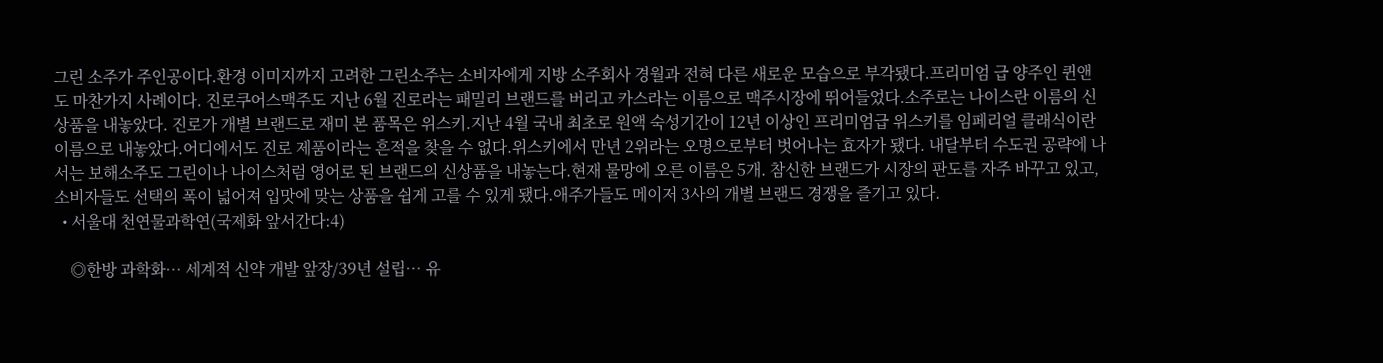그린 소주가 주인공이다.환경 이미지까지 고려한 그린소주는 소비자에게 지방 소주회사 경월과 전혀 다른 새로운 모습으로 부각됐다.프리미엄 급 양주인 퀸앤도 마찬가지 사례이다. 진로쿠어스맥주도 지난 6월 진로라는 패밀리 브랜드를 버리고 카스라는 이름으로 맥주시장에 뛰어들었다.소주로는 나이스란 이름의 신상품을 내놓았다. 진로가 개별 브랜드로 재미 본 품목은 위스키.지난 4월 국내 최초로 원액 숙성기간이 12년 이상인 프리미엄급 위스키를 임페리얼 클래식이란 이름으로 내놓았다.어디에서도 진로 제품이라는 흔적을 찾을 수 없다.위스키에서 만년 2위라는 오명으로부터 벗어나는 효자가 됐다. 내달부터 수도권 공략에 나서는 보해소주도 그린이나 나이스처럼 영어로 된 브랜드의 신상품을 내놓는다.현재 물망에 오른 이름은 5개. 참신한 브랜드가 시장의 판도를 자주 바꾸고 있고,소비자들도 선택의 폭이 넓어져 입맛에 맞는 상품을 쉽게 고를 수 있게 됐다.애주가들도 메이저 3사의 개별 브랜드 경쟁을 즐기고 있다.
  • 서울대 천연물과학연(국제화 앞서간다:4)

    ◎한방 과학화… 세계적 신약 개발 앞장/39년 설립… 유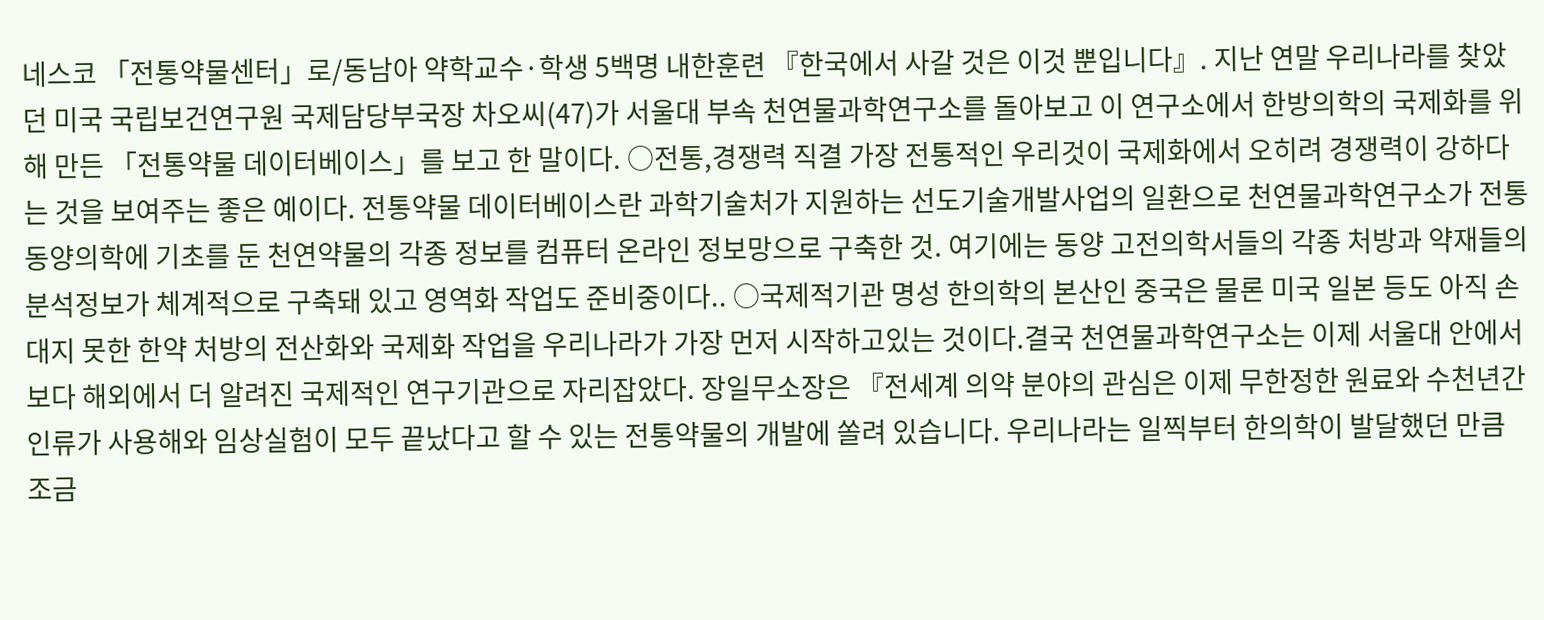네스코 「전통약물센터」로/동남아 약학교수·학생 5백명 내한훈련 『한국에서 사갈 것은 이것 뿐입니다』. 지난 연말 우리나라를 찾았던 미국 국립보건연구원 국제담당부국장 차오씨(47)가 서울대 부속 천연물과학연구소를 돌아보고 이 연구소에서 한방의학의 국제화를 위해 만든 「전통약물 데이터베이스」를 보고 한 말이다. ○전통,경쟁력 직결 가장 전통적인 우리것이 국제화에서 오히려 경쟁력이 강하다는 것을 보여주는 좋은 예이다. 전통약물 데이터베이스란 과학기술처가 지원하는 선도기술개발사업의 일환으로 천연물과학연구소가 전통 동양의학에 기초를 둔 천연약물의 각종 정보를 컴퓨터 온라인 정보망으로 구축한 것. 여기에는 동양 고전의학서들의 각종 처방과 약재들의 분석정보가 체계적으로 구축돼 있고 영역화 작업도 준비중이다.. ○국제적기관 명성 한의학의 본산인 중국은 물론 미국 일본 등도 아직 손대지 못한 한약 처방의 전산화와 국제화 작업을 우리나라가 가장 먼저 시작하고있는 것이다.결국 천연물과학연구소는 이제 서울대 안에서보다 해외에서 더 알려진 국제적인 연구기관으로 자리잡았다. 장일무소장은 『전세계 의약 분야의 관심은 이제 무한정한 원료와 수천년간 인류가 사용해와 임상실험이 모두 끝났다고 할 수 있는 전통약물의 개발에 쏠려 있습니다. 우리나라는 일찍부터 한의학이 발달했던 만큼 조금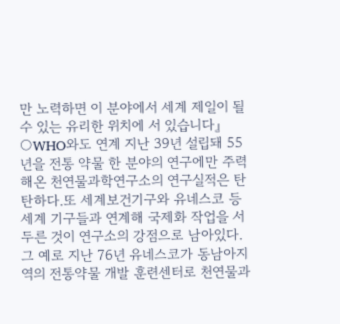만 노력하면 이 분야에서 세계 제일이 될수 있는 유리한 위치에 서 있습니다』 ○WHO와도 연계 지난 39년 설립돼 55년을 전통 약물 한 분야의 연구에만 주력해온 천연물과학연구소의 연구실적은 탄탄하다.또 세계보건기구와 유네스코 등 세계 기구들과 연계해 국제화 작업을 서두른 것이 연구소의 강점으로 남아있다. 그 예로 지난 76년 유네스코가 동남아지역의 전통약물 개발 훈련센터로 천연물과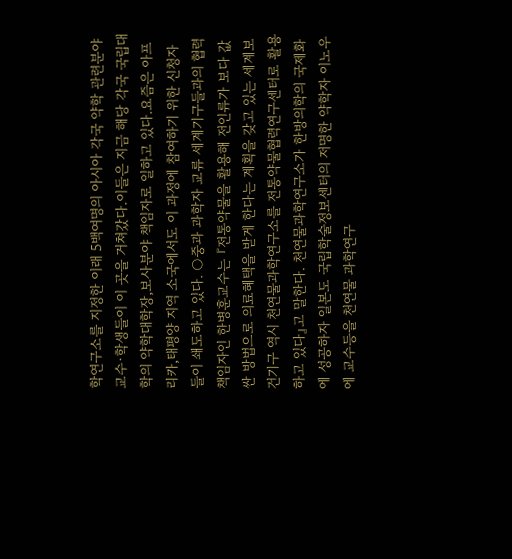학연구소를 지정한 이래 5백여명의 아시아 각국 약학 관련분야 교수·학생들이 이 곳을 거쳐갔다.이들은 지금 해당 각국 국립대학의 약학대학장,보사분야 책임자로 일하고 있다.요즘은 아프리카,태평양 지역 소국에서도 이 과정에 참여하기 위한 신청자들이 쇄도하고 있다. ○중과 과학자 교류 세계기구들과의 협력책임자인 한병훈교수는 『전통약물을 활용해 전인류가 보다 값싼 방법으로 의료혜택을 받게 한다는 계획을 갖고 있는 세계보건기구 역시 천연물과학연구소를 전통약물협력연구센터로 활용하고 있다』고 말한다. 천연물과학연구소가 한방의학의 국제화에 성공하자 일본도 국립학술정보센터의 저명한 약학자 이노우에 교수등을 천연물 과학연구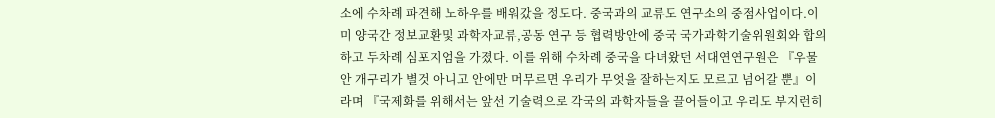소에 수차례 파견해 노하우를 배워갔을 정도다. 중국과의 교류도 연구소의 중점사업이다.이미 양국간 정보교환및 과학자교류,공동 연구 등 협력방안에 중국 국가과학기술위원회와 합의하고 두차례 심포지엄을 가졌다. 이를 위해 수차례 중국을 다녀왔던 서대연연구원은 『우물안 개구리가 별것 아니고 안에만 머무르면 우리가 무엇을 잘하는지도 모르고 넘어갈 뿐』이라며 『국제화를 위해서는 앞선 기술력으로 각국의 과학자들을 끌어들이고 우리도 부지런히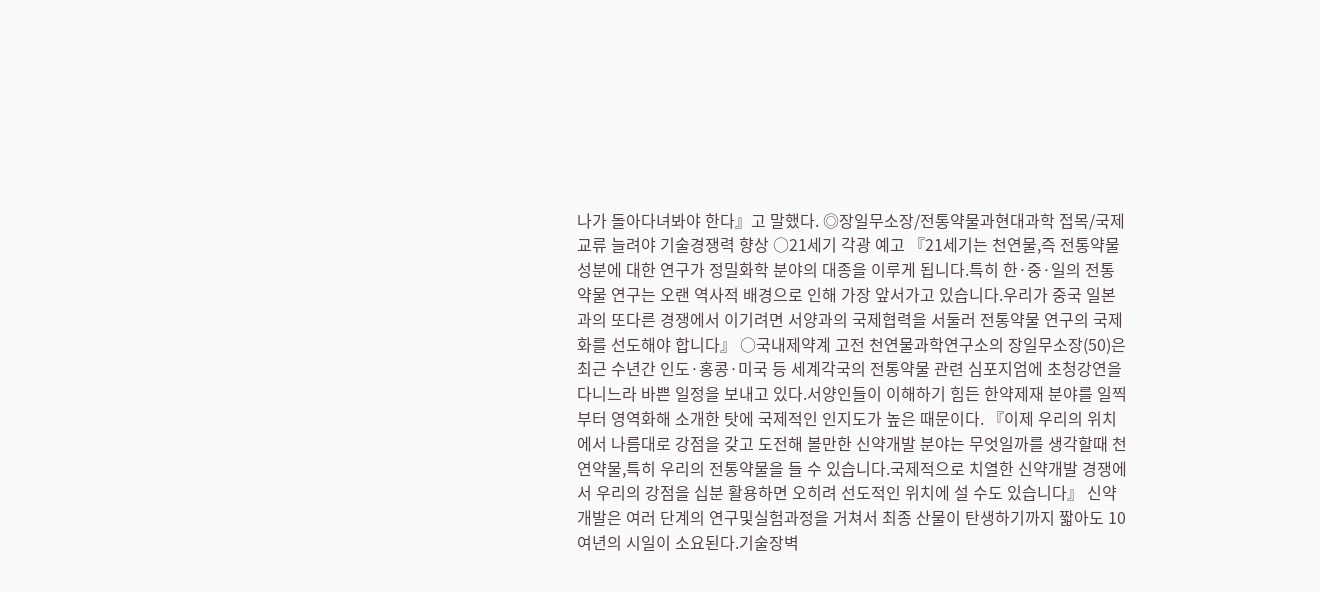나가 돌아다녀봐야 한다』고 말했다. ◎장일무소장/전통약물과현대과학 접목/국제교류 늘려야 기술경쟁력 향상 ○21세기 각광 예고 『21세기는 천연물,즉 전통약물 성분에 대한 연구가 정밀화학 분야의 대종을 이루게 됩니다.특히 한·중·일의 전통약물 연구는 오랜 역사적 배경으로 인해 가장 앞서가고 있습니다.우리가 중국 일본과의 또다른 경쟁에서 이기려면 서양과의 국제협력을 서둘러 전통약물 연구의 국제화를 선도해야 합니다』 ○국내제약계 고전 천연물과학연구소의 장일무소장(50)은 최근 수년간 인도·홍콩·미국 등 세계각국의 전통약물 관련 심포지엄에 초청강연을 다니느라 바쁜 일정을 보내고 있다.서양인들이 이해하기 힘든 한약제재 분야를 일찍부터 영역화해 소개한 탓에 국제적인 인지도가 높은 때문이다. 『이제 우리의 위치에서 나름대로 강점을 갖고 도전해 볼만한 신약개발 분야는 무엇일까를 생각할때 천연약물,특히 우리의 전통약물을 들 수 있습니다.국제적으로 치열한 신약개발 경쟁에서 우리의 강점을 십분 활용하면 오히려 선도적인 위치에 설 수도 있습니다』 신약개발은 여러 단계의 연구및실험과정을 거쳐서 최종 산물이 탄생하기까지 짧아도 10여년의 시일이 소요된다.기술장벽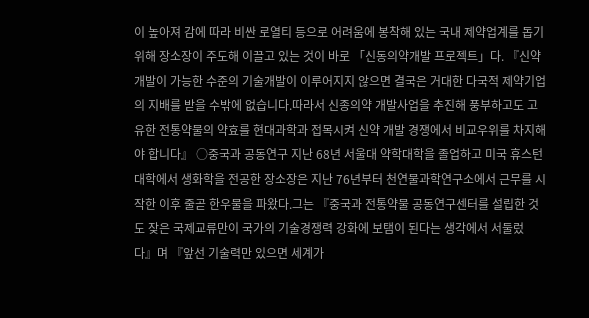이 높아져 감에 따라 비싼 로열티 등으로 어려움에 봉착해 있는 국내 제약업계를 돕기위해 장소장이 주도해 이끌고 있는 것이 바로 「신동의약개발 프로젝트」다. 『신약 개발이 가능한 수준의 기술개발이 이루어지지 않으면 결국은 거대한 다국적 제약기업의 지배를 받을 수밖에 없습니다.따라서 신종의약 개발사업을 추진해 풍부하고도 고유한 전통약물의 약효를 현대과학과 접목시켜 신약 개발 경쟁에서 비교우위를 차지해야 합니다』 ○중국과 공동연구 지난 68년 서울대 약학대학을 졸업하고 미국 휴스턴 대학에서 생화학을 전공한 장소장은 지난 76년부터 천연물과학연구소에서 근무를 시작한 이후 줄곧 한우물을 파왔다.그는 『중국과 전통약물 공동연구센터를 설립한 것도 잦은 국제교류만이 국가의 기술경쟁력 강화에 보탬이 된다는 생각에서 서둘렀다』며 『앞선 기술력만 있으면 세계가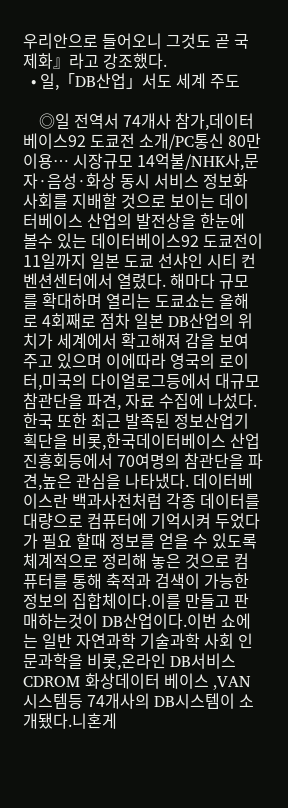우리안으로 들어오니 그것도 곧 국제화』라고 강조했다.
  • 일,「DB산업」서도 세계 주도

    ◎일 전역서 74개사 참가,데이터베이스92 도쿄전 소개/PC통신 80만 이용… 시장규모 14억불/NHK사,문자·음성·화상 동시 서비스 정보화 사회를 지배할 것으로 보이는 데이터베이스 산업의 발전상을 한눈에 볼수 있는 데이터베이스92 도쿄전이 11일까지 일본 도쿄 선샤인 시티 컨벤션센터에서 열렸다. 해마다 규모를 확대하며 열리는 도쿄쇼는 올해로 4회째로 점차 일본 DB산업의 위치가 세계에서 확고해져 감을 보여주고 있으며 이에따라 영국의 로이터,미국의 다이얼로그등에서 대규모 참관단을 파견, 자료 수집에 나섰다.한국 또한 최근 발족된 정보산업기획단을 비롯,한국데이터베이스 산업진흥회등에서 70여명의 참관단을 파견,높은 관심을 나타냈다. 데이터베이스란 백과사전처럼 각종 데이터를 대량으로 컴퓨터에 기억시켜 두었다가 필요 할때 정보를 얻을 수 있도록 체계적으로 정리해 놓은 것으로 컴퓨터를 통해 축적과 검색이 가능한 정보의 집합체이다.이를 만들고 판매하는것이 DB산업이다.이번 쇼에는 일반 자연과학 기술과학 사회 인문과학을 비롯,온라인 DB서비스 CDROM 화상데이터 베이스 ,VAN시스템등 74개사의 DB시스템이 소개됐다.니혼게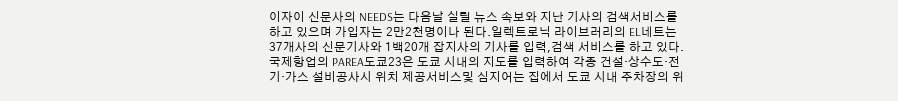이자이 신문사의 NEEDS는 다음날 실릴 뉴스 속보와 지난 기사의 검색서비스를 하고 있으며 가입자는 2만2천명이나 된다.일렉트로닉 라이브러리의 EL네트는 37개사의 신문기사와 1백20개 잡지사의 기사를 입력,검색 서비스를 하고 있다. 국제항업의 PAREA도쿄23은 도쿄 시내의 지도를 입력하여 각종 건설·상수도·전기·가스 설비공사시 위치 제공서비스및 심지어는 집에서 도쿄 시내 주차장의 위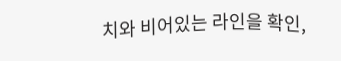치와 비어있는 라인을 확인,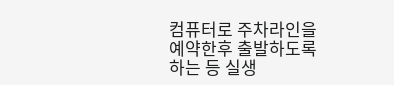컴퓨터로 주차라인을 예약한후 출발하도록 하는 등 실생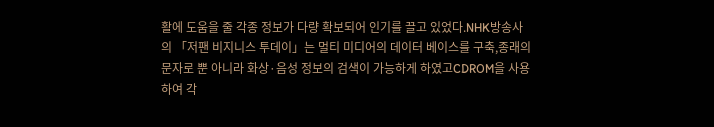활에 도움을 줄 각종 정보가 다량 확보되어 인기를 끌고 있었다.NHK방송사의 「저팬 비지니스 투데이」는 멀티 미디어의 데이터 베이스를 구축,종래의 문자로 뿐 아니라 화상·음성 정보의 검색이 가능하게 하였고CDROM을 사용하여 각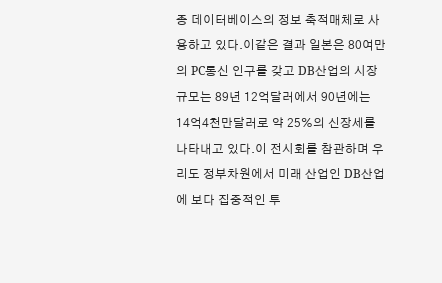종 데이터베이스의 정보 축적매체로 사용하고 있다.이같은 결과 일본은 80여만의 PC통신 인구를 갖고 DB산업의 시장규모는 89년 12억달러에서 90년에는 14억4천만달러로 약 25%의 신장세를 나타내고 있다.이 전시회를 참관하며 우리도 정부차원에서 미래 산업인 DB산업에 보다 집중적인 투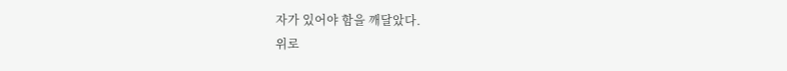자가 있어야 함을 깨달았다.
위로